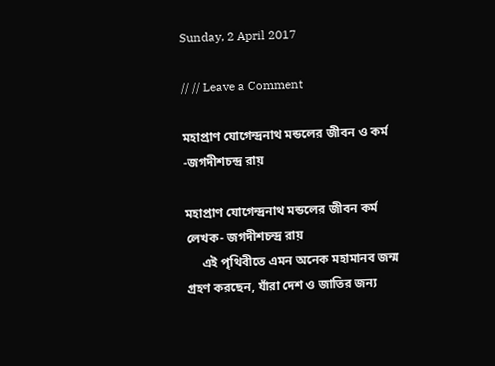Sunday, 2 April 2017

// // Leave a Comment

মহাপ্রাণ যোগেন্দ্রনাথ মন্ডলের জীবন ও কর্ম -জগদীশচন্দ্র রায়

মহাপ্রাণ যোগেন্দ্রনাথ মন্ডলের জীবন কর্ম
লেখক- জগদীশচন্দ্র রায়
     এই পৃথিবীতে এমন অনেক মহামানব জন্ম গ্রহণ করছেন, যাঁরা দেশ ও জাতির জন্য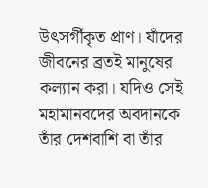উৎসর্গীকৃত প্রাণ। যাঁদের জীবনের ব্রতই মানুষের কল্যান করা। যদিও সেই মহামানবদের অবদানকে তাঁর দেশবাশি বা তাঁর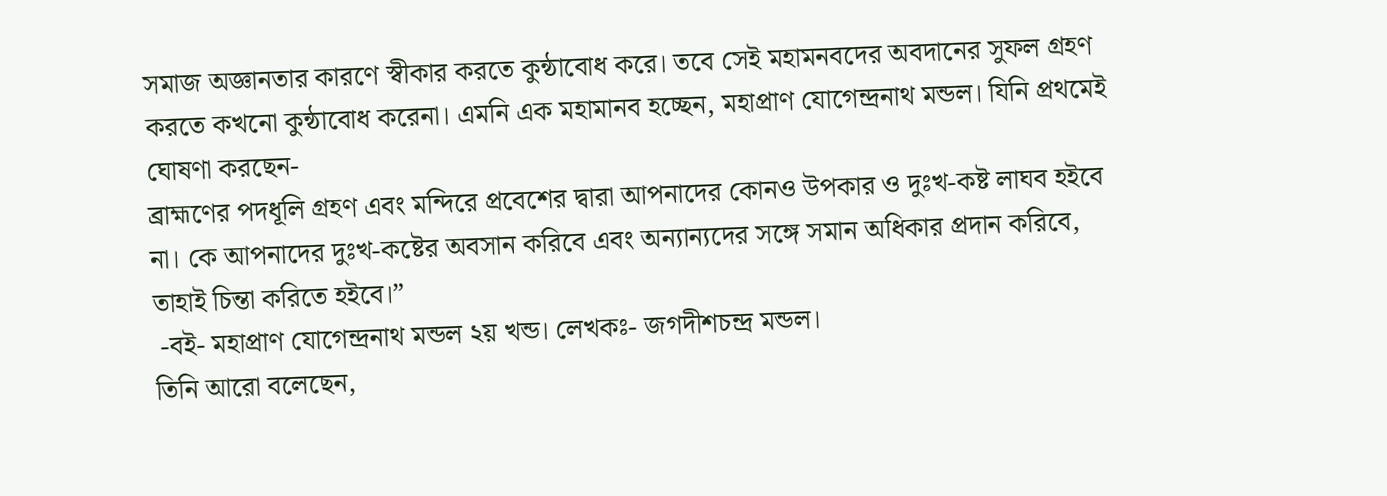সমাজ অজ্ঞানতার কারণে স্বীকার করতে কুন্ঠাবোধ করে। তবে সেই মহামনবদের অবদানের সুফল গ্রহণ করতে কখনো কুন্ঠাবোধ করেনা। এমনি এক মহামানব হচ্ছেন, মহাপ্রাণ যোগেন্দ্রনাথ মন্ডল। যিনি প্রথমেই ঘোষণা করছেন-
ব্রাহ্মণের পদধূলি গ্রহণ এবং মন্দিরে প্রবেশের দ্বারা আপনাদের কোনও উপকার ও দুঃখ-কষ্ট লাঘব হইবে না। কে আপনাদের দুঃখ-কষ্টের অবসান করিবে এবং অন্যান্যদের সঙ্গে সমান অধিকার প্রদান করিবে, তাহাই চিন্তা করিতে হইবে।”
 -বই- মহাপ্রাণ যোগেন্দ্রনাথ মন্ডল ২য় খন্ড। লেখকঃ- জগদীশচন্দ্র মন্ডল।
তিনি আরো বলেছেন,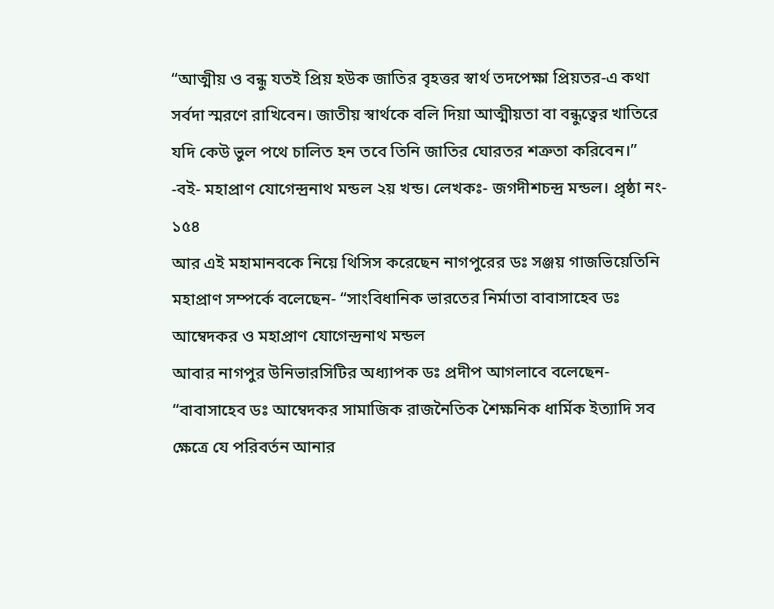“আত্মীয় ও বন্ধু যতই প্রিয় হউক জাতির বৃহত্তর স্বার্থ তদপেক্ষা প্রিয়তর-এ কথা সর্বদা স্মরণে রাখিবেন। জাতীয় স্বার্থকে বলি দিয়া আত্মীয়তা বা বন্ধুত্বের খাতিরে যদি কেউ ভুল পথে চালিত হন তবে তিনি জাতির ঘোরতর শত্রুতা করিবেন।”
-বই- মহাপ্রাণ যোগেন্দ্রনাথ মন্ডল ২য় খন্ড। লেখকঃ- জগদীশচন্দ্র মন্ডল। প্রৃষ্ঠা নং- ১৫৪
আর এই মহামানবকে নিয়ে থিসিস করেছেন নাগপুরের ডঃ সঞ্জয় গাজভিয়েতিনি মহাপ্রাণ সম্পর্কে বলেছেন- “সাংবিধানিক ভারতের নির্মাতা বাবাসাহেব ডঃ আম্বেদকর ও মহাপ্রাণ যোগেন্দ্রনাথ মন্ডল
আবার নাগপুর উনিভারসিটির অধ্যাপক ডঃ প্রদীপ আগলাবে বলেছেন-
“বাবাসাহেব ডঃ আম্বেদকর সামাজিক রাজনৈতিক শৈক্ষনিক ধার্মিক ইত্যাদি সব ক্ষেত্রে যে পরিবর্তন আনার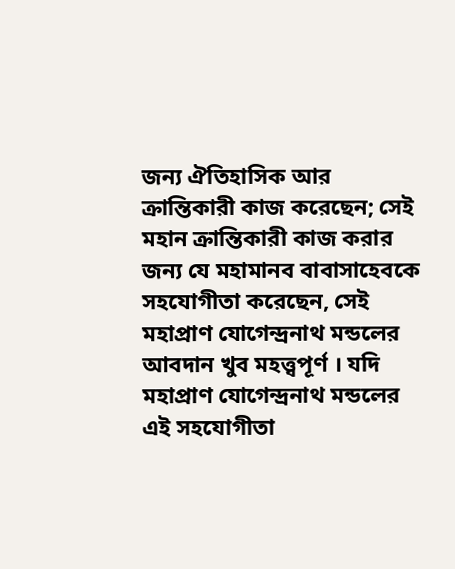জন্য ঐতিহাসিক আর ক্রান্তিকারী কাজ করেছেন; সেই মহান ক্রান্তিকারী কাজ করার জন্য যে মহামানব বাবাসাহেবকে সহযোগীতা করেছেন, সেই মহাপ্রাণ যোগেন্দ্রনাথ মন্ডলের  আবদান খুব মহত্ত্বপূর্ণ । যদি মহাপ্রাণ যোগেন্দ্রনাথ মন্ডলের এই সহযোগীতা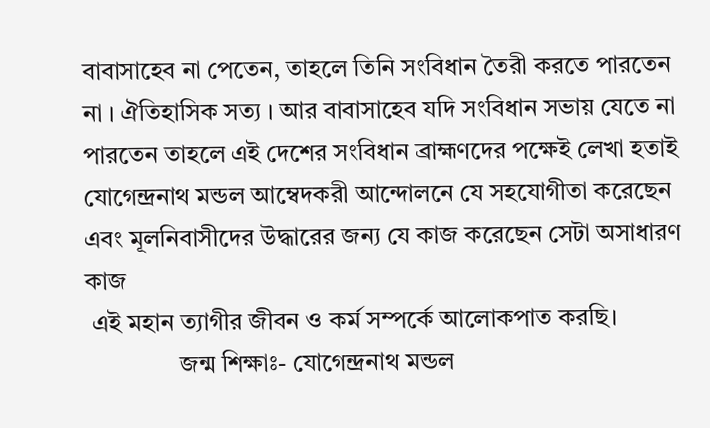বাবাসাহেব না পেতেন, তাহলে তিনি সংবিধান তৈরী করতে পারতেন না । ঐতিহাসিক সত্য । আর বাবাসাহেব যদি সংবিধান সভায় যেতে না পারতেন তাহলে এই দেশের সংবিধান ব্রাহ্মণদের পক্ষেই লেখা হতাই যোগেন্দ্রনাথ মন্ডল আম্বেদকরী আন্দোলনে যে সহযোগীতা করেছেন এবং মূলনিবাসীদের উদ্ধারের জন্য যে কাজ করেছেন সেটা অসাধারণ কাজ
 এই মহান ত্যাগীর জীবন ও কর্ম সম্পর্কে আলোকপাত করছি।
               জন্ম শিক্ষাঃ- যোগেন্দ্রনাথ মন্ডল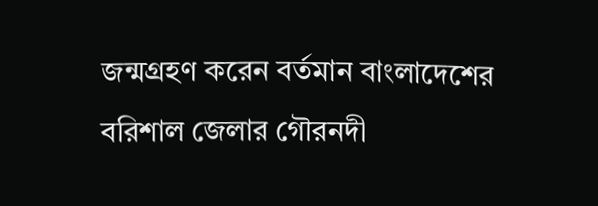জন্মগ্রহণ করেন বর্তমান বাংলাদেশের বরিশাল জেলার গৌরনদী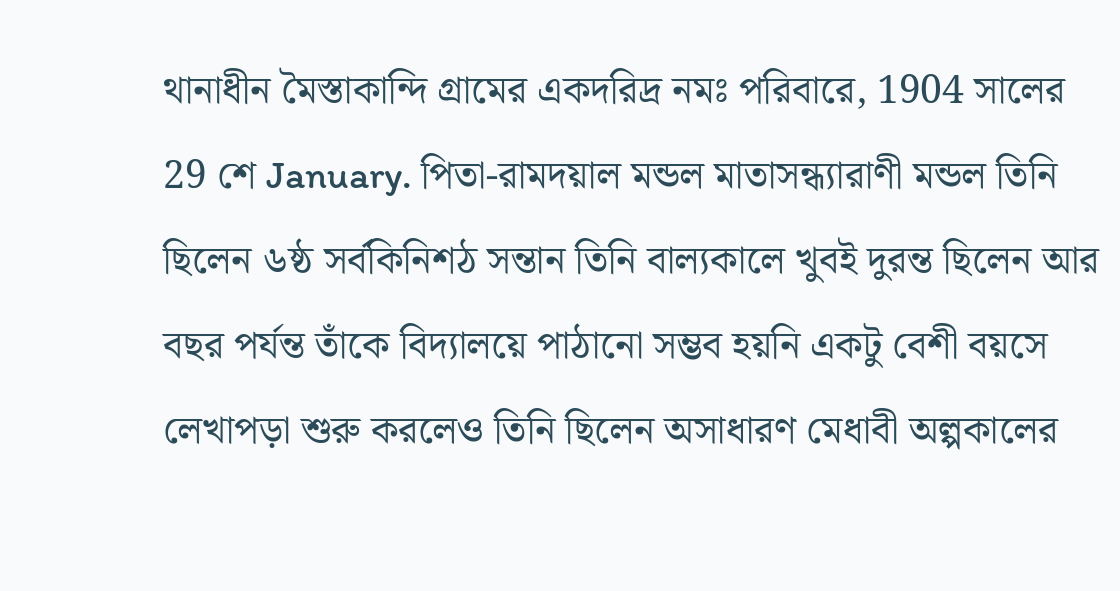থানাধীন মৈস্তাকান্দি গ্রামের একদরিদ্র নমঃ পরিবারে, 1904 সালের 29 শে January. পিতা-রামদয়াল মন্ডল মাতাসন্ধ্যারাণী মন্ডল তিনি ছিলেন ৬ষ্ঠ সর্বকিনিশঠ সন্তান তিনি বাল্যকালে খুবই দুরন্ত ছিলেন আর বছর পর্যন্ত তাঁকে বিদ্যালয়ে পাঠানো সম্ভব হয়নি একটু বেশী বয়সে লেখাপড়া শুরু করলেও তিনি ছিলেন অসাধারণ মেধাবী অল্পকালের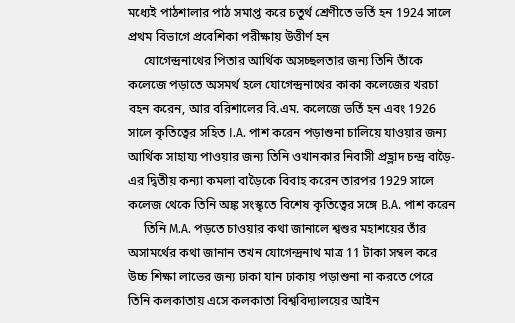মধ্যেই পাঠশালার পাঠ সমাপ্ত করে চতুর্থ শ্রেণীতে ভর্তি হন 1924 সালে প্রথম বিভাগে প্রবেশিকা পরীক্ষায় উত্তীর্ণ হন
     যোগেন্দ্রনাথের পিতার আর্থিক অসচ্ছলতার জন্য তিনি তাঁকে কলেজে পড়াতে অসমর্থ হলে যোগেন্দ্রনাথের কাকা কলেজের খরচা বহন করেন, আর বরিশালের বি.এম. কলেজে ভর্তি হন এবং 1926 সালে কৃতিত্বের সহিত I.A. পাশ করেন পড়াশুনা চালিয়ে যাওয়ার জন্য আর্থিক সাহায্য পাওয়ার জন্য তিনি ওখানকার নিবাসী প্রহ্লাদ চন্দ্র বাড়ৈ-এর দ্বিতীয় কন্যা কমলা বাড়ৈকে বিবাহ করেন তারপর 1929 সালে কলেজ থেকে তিনি অঙ্ক সংস্কৃতে বিশেষ কৃতিত্বের সঙ্গে B.A. পাশ করেন
     তিনি M.A. পড়তে চাওয়ার কথা জানালে শ্বশুর মহাশয়ের তাঁর অসামর্থের কথা জানান তখন যোগেন্দ্রনাথ মাত্র 11 টাকা সম্বল করে উচ্চ শিক্ষা লাভের জন্য ঢাকা যান ঢাকায় পড়াশুনা না করতে পেরে তিনি কলকাতায় এসে কলকাতা বিশ্ববিদ্যালয়ের আইন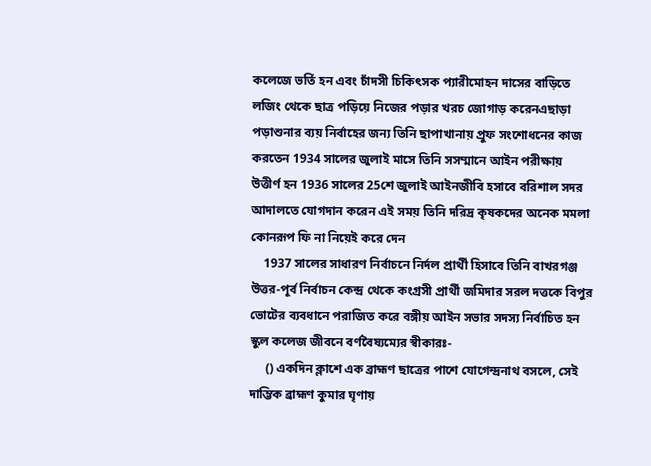কলেজে ভর্তি হন এবং চাঁদসী চিকিৎসক প্যারীমোহন দাসের বাড়িতে লজিং থেকে ছাত্র পড়িয়ে নিজের পড়ার খরচ জোগাড় করেনএছাড়া পড়াশুনার ব্যয় নির্বাহের জন্য তিনি ছাপাখানায় প্রুফ সংশোধনের কাজ করতেন 1934 সালের জুলাই মাসে তিনি সসম্মানে আইন পরীক্ষায় উত্তীর্ণ হন 1936 সালের 25শে জুলাই আইনজীবি হসাবে বরিশাল সদর আদালতে যোগদান করেন এই সময় তিনি দরিদ্র কৃষকদের অনেক মমলা কোনরূপ ফি না নিয়েই করে দেন
    1937 সালের সাধারণ নির্বাচনে নির্দল প্রার্থী হিসাবে তিনি বাখরগঞ্জ উত্তর-পূর্ব নির্বাচন কেন্দ্র থেকে কংগ্রসী প্রার্থী জমিদার সরল দত্তকে বিপুর ভোটের ব্যবধানে পরাজিত করে বঙ্গীয় আইন সভার সদস্য নির্বাচিত হন
স্কুল কলেজ জীবনে বর্ণবৈষ্যম্যের স্বীকারঃ-
     () একদিন ক্লাশে এক ব্রাহ্মণ ছাত্রের পাশে যোগেন্দ্রনাথ বসলে, সেই দাম্ভিক ব্রাহ্মণ কুমার ঘৃণায়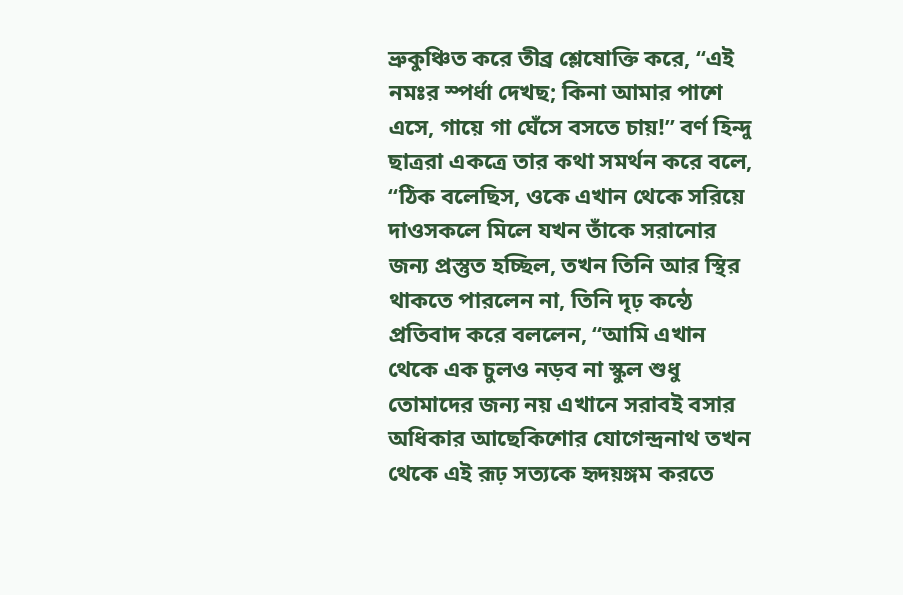ভ্রুকুঞ্চিত করে তীব্র শ্লেষোক্তি করে, “এই নমঃর স্পর্ধা দেখছ; কিনা আমার পাশে এসে, গায়ে গা ঘেঁসে বসতে চায়!” বর্ণ হিন্দু ছাত্ররা একত্রে তার কথা সমর্থন করে বলে, “ঠিক বলেছিস, ওকে এখান থেকে সরিয়ে দাওসকলে মিলে যখন তাঁকে সরানোর জন্য প্রস্তুত হচ্ছিল, তখন তিনি আর স্থির থাকতে পারলেন না, তিনি দৃঢ় কন্ঠে প্রতিবাদ করে বললেন, “আমি এখান থেকে এক চুলও নড়ব না স্কুল শুধু তোমাদের জন্য নয় এখানে সরাবই বসার অধিকার আছেকিশোর যোগেন্দ্রনাথ তখন থেকে এই রূঢ় সত্যকে হৃদয়ঙ্গম করতে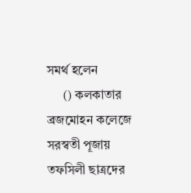সমর্থ হলেন
     () কলকাতার ব্রজমোহন কলেজে সরস্বতী পূজায় তফসিলী ছাত্রদের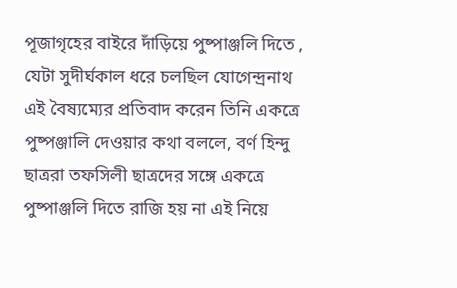পূজাগৃহের বাইরে দাঁড়িয়ে পুষ্পাঞ্জলি দিতে , যেটা সুদীর্ঘকাল ধরে চলছিল যোগেন্দ্রনাথ এই বৈষ্যম্যের প্রতিবাদ করেন তিনি একত্রে পুষ্পঞ্জালি দেওয়ার কথা বললে, বর্ণ হিন্দু ছাত্ররা তফসিলী ছাত্রদের সঙ্গে একত্রে পুষ্পাঞ্জলি দিতে রাজি হয় না এই নিয়ে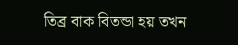তিব্র বাক বিতন্ডা হয় তখন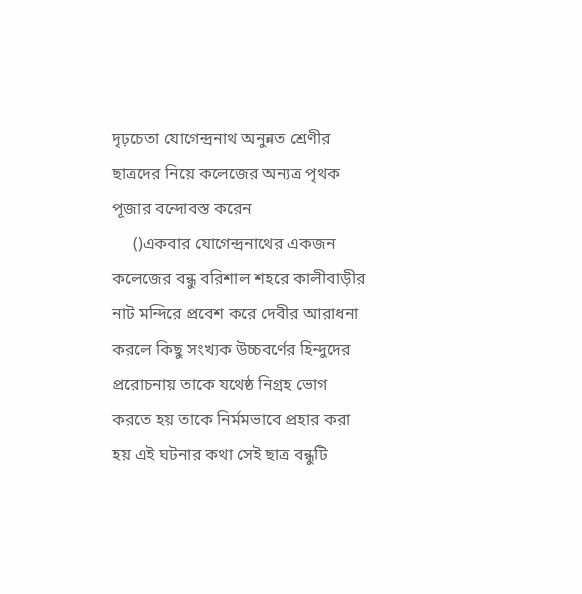দৃঢ়চেতা যোগেন্দ্রনাথ অনুন্নত শ্রেণীর ছাত্রদের নিয়ে কলেজের অন্যত্র পৃথক পূজার বন্দোবস্ত করেন
     ()একবার যোগেন্দ্রনাথের একজন কলেজের বন্ধু বরিশাল শহরে কালীবাড়ীর নাট মন্দিরে প্রবেশ করে দেবীর আরাধনা করলে কিছু সংখ্যক উচ্চবর্ণের হিন্দুদের প্ররোচনায় তাকে যথেষ্ঠ নিগ্রহ ভোগ করতে হয় তাকে নির্মমভাবে প্রহার করা হয় এই ঘটনার কথা সেই ছাত্র বন্ধুটি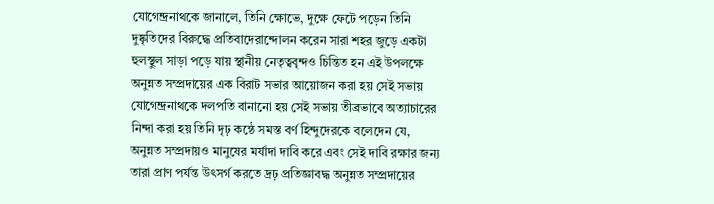যোগেন্দ্রনাথকে জানালে, তিনি ক্ষোভে, দুক্ষে ফেটে পড়েন তিনি দুষ্কৃতিদের বিরুদ্ধে প্রতিবাদেরান্দোলন করেন সারা শহর জুড়ে একটা হুলস্থুল সাড়া পড়ে যায় স্থানীয় নেতৃত্ববৃন্দও চিন্তিত হন এই উপলক্ষে অনুন্নত সম্প্রদায়ের এক বিরাট সভার আয়োজন করা হয় সেই সভায় যোগেন্দ্রনাথকে দলপতি বানানো হয় সেই সভায় তীব্রভাবে অত্যাচারের নিন্দা করা হয় তিনি দৃঢ় কন্ঠে সমস্ত বর্ণ হিন্দুদেরকে বলেদেন যে, অনুন্নত সম্প্রদায়ও মানুষের মর্যাদা দাবি করে এবং সেই দাবি রক্ষার জন্য তারা প্রাণ পর্যন্ত উৎসর্গ করতে দ্রঢ় প্রতিজ্ঞাবদ্ধ অনুন্নত সম্প্রদায়ের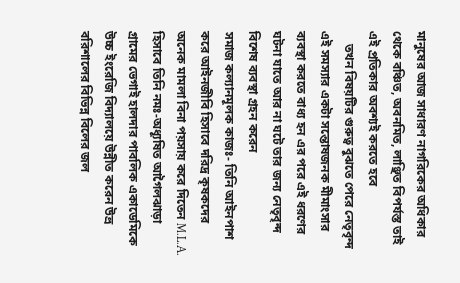মানুষের আজ সাধারণ নাগরিকের অধিকার থেকে বঞ্চিত, অবনমিত, লাঞ্ছিত বিপর্যস্ত তাই এই প্রতিকার অবশ্যই করতে হবে
    তখন বিষয়টির গুরুত্ব বুঝতে পেরে নেতৃবৃন্দ এই সমস্যার একটা সন্তোষজনক মীমাংসার ব্যবস্থা করতে বাধ্য হন এর পরে এই ধরণের ঘটনা যাতে আর না ঘটে তার জন্য নেতৃবৃন্দ বিশেষ ব্যবস্থা গ্রহন করেন
সমাজ কল্যানমূলক কাজঃ- তিনি আইনপাশ করে আইনজীবি হিসাবে দরিদ্র কৃষকদের অনেক মামলা বিনা পয়সায় করে দিতেন M.L.A.  হিসাবে তিনি নমঃ-অধ্যূষিত আগৈলঝাড়া গ্রামের ভেগাই হালদার পাবলিক একাডেমিকে উচ্চ ইংরেজি বিদ্যালয়ে উন্নীত করেন উত্ত্র বরিশালের বিভিন্ন বিলের জল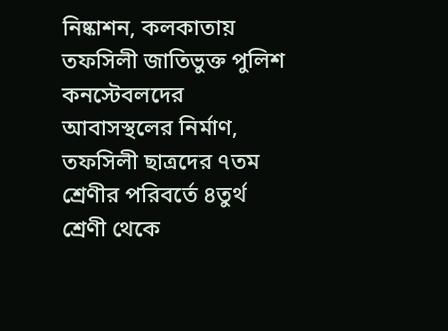নিষ্কাশন, কলকাতায় তফসিলী জাতিভুক্ত পুলিশ কনস্টেবলদের আবাসস্থলের নির্মাণ, তফসিলী ছাত্রদের ৭তম শ্রেণীর পরিবর্তে ৪তুর্থ শ্রেণী থেকে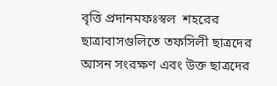বৃত্তি প্রদানমফঃস্বল  শহরের ছাত্রাবাসগুলিতে তফসিলী ছাত্রদের আসন সংরক্ষণ এবং উক্ত ছাত্রদের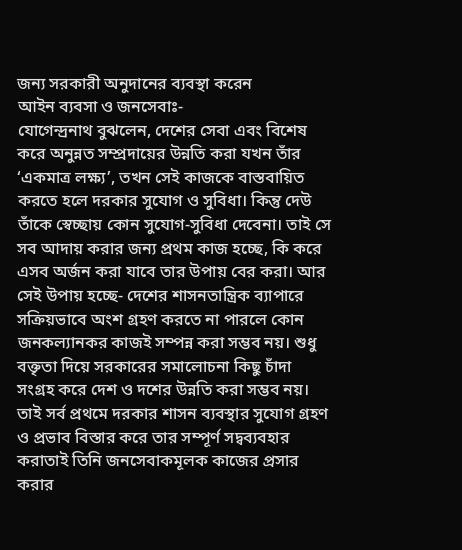জন্য সরকারী অনুদানের ব্যবস্থা করেন
আইন ব্যবসা ও জনসেবাঃ-
যোগেন্দ্রনাথ বুঝলেন, দেশের সেবা এবং বিশেষ করে অনুন্নত সম্প্রদায়ের উন্নতি করা যখন তাঁর ‘একমাত্র লক্ষ্য’, তখন সেই কাজকে বাস্তবায়িত করতে হলে দরকার সুযোগ ও সুবিধা। কিন্তু দেউ তাঁকে স্বেচ্ছায় কোন সুযোগ-সুবিধা দেবেনা। তাই সে সব আদায় করার জন্য প্রথম কাজ হচ্ছে, কি করে এসব অর্জন করা যাবে তার উপায় বের করা। আর সেই উপায় হচ্ছে- দেশের শাসনতান্ত্রিক ব্যাপারে সক্রিয়ভাবে অংশ গ্রহণ করতে না পারলে কোন  জনকল্যানকর কাজই সম্পন্ন করা সম্ভব নয়। শুধু বক্তৃতা দিয়ে সরকারের সমালোচনা কিছু চাঁদা সংগ্রহ করে দেশ ও দশের উন্নতি করা সম্ভব নয়। তাই সর্ব প্রথমে দরকার শাসন ব্যবস্থার সুযোগ গ্রহণ ও প্রভাব বিস্তার করে তার সম্পূর্ণ সদ্বব্যবহার করাতাই তিনি জনসেবাকমূলক কাজের প্রসার করার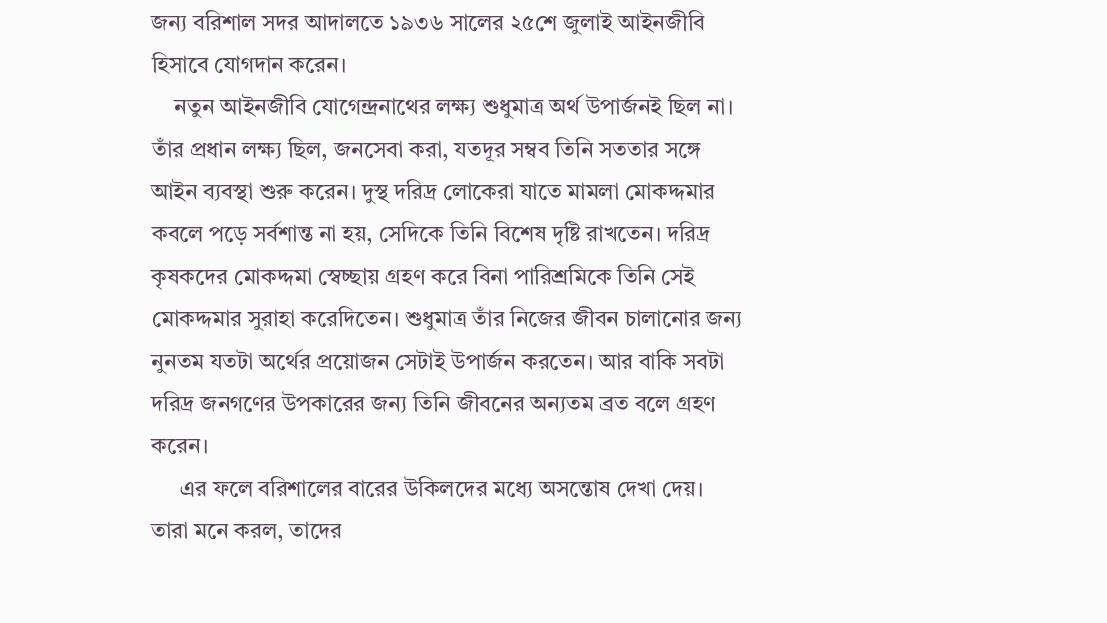জন্য বরিশাল সদর আদালতে ১৯৩৬ সালের ২৫শে জুলাই আইনজীবি হিসাবে যোগদান করেন।
    নতুন আইনজীবি যোগেন্দ্রনাথের লক্ষ্য শুধুমাত্র অর্থ উপার্জনই ছিল না। তাঁর প্রধান লক্ষ্য ছিল, জনসেবা করা, যতদূর সম্বব তিনি সততার সঙ্গে আইন ব্যবস্থা শুরু করেন। দুস্থ দরিদ্র লোকেরা যাতে মামলা মোকদ্দমার কবলে পড়ে সর্বশান্ত না হয়, সেদিকে তিনি বিশেষ দৃষ্টি রাখতেন। দরিদ্র কৃষকদের মোকদ্দমা স্বেচ্ছায় গ্রহণ করে বিনা পারিশ্রমিকে তিনি সেই মোকদ্দমার সুরাহা করেদিতেন। শুধুমাত্র তাঁর নিজের জীবন চালানোর জন্য নুনতম যতটা অর্থের প্রয়োজন সেটাই উপার্জন করতেন। আর বাকি সবটা দরিদ্র জনগণের উপকারের জন্য তিনি জীবনের অন্যতম ব্রত বলে গ্রহণ করেন।
     এর ফলে বরিশালের বারের উকিলদের মধ্যে অসন্তোষ দেখা দেয়। তারা মনে করল, তাদের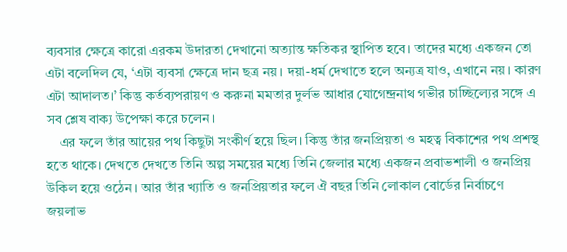ব্যবসার ক্ষেত্রে কারো এরকম উদারতা দেখানো অত্যান্ত ক্ষতিকর স্থাপিত হবে। তাদের মধ্যে একজন তো এটা বলেদিল যে, ‘এটা ব্যবসা ক্ষেত্রে দান ছত্র নয়। দয়া-ধর্ম দেখাতে হলে অন্যত্র যাও, এখানে নয়। কারণ এটা আদালত।’ কিন্তু কর্তব্যপরায়ণ ও করুনা মমতার দুর্লভ আধার যোগেন্দ্রনাথ গভীর চাচ্ছিল্যের সঙ্গে এ সব শ্লেষ বাক্য উপেক্ষা করে চলেন।
    এর ফলে তাঁর আয়ের পথ কিছুটা সংকীর্ণ হয়ে ছিল। কিন্তু তাঁর জনপ্রিয়তা ও মহত্ব বিকাশের পথ প্রশস্থ হতে থাকে। দেখতে দেখতে তিনি অল্প সময়ের মধ্যে তিনি জেলার মধ্যে একজন প্রবাভশালী ও জনপ্রিয় উকিল হয়ে ওঠেন। আর তাঁর খ্যাতি ও জনপ্রিয়তার ফলে ঐ বছর তিনি লোকাল বোর্ডের নির্বাচণে জয়লাভ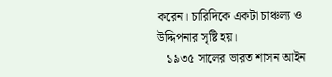করেন। চারিদিকে একটা চাঞ্চল্য ও উদ্দিপনার সৃষ্টি হয়।
   ১৯৩৫ সালের ভারত শাসন আইন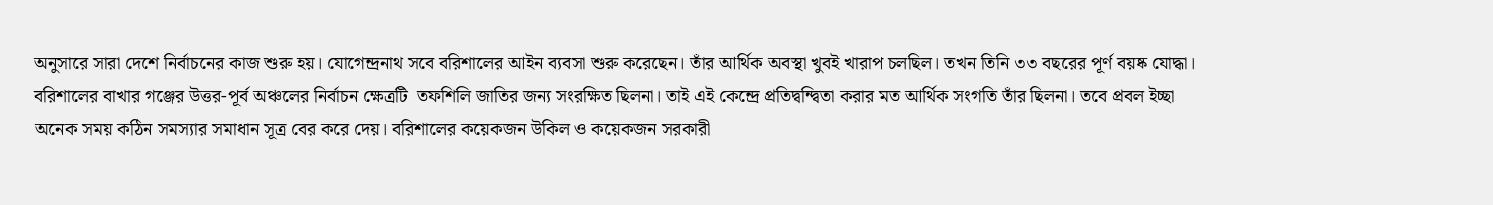অনুসারে সারা দেশে নির্বাচনের কাজ শুরু হয়। যোগেন্দ্রনাথ সবে বরিশালের আইন ব্যবসা শুরু করেছেন। তাঁর আর্থিক অবস্থা খুবই খারাপ চলছিল। তখন তিনি ৩৩ বছরের পূর্ণ বয়ষ্ক যোদ্ধা। বরিশালের বাখার গঞ্জের উত্তর-পূর্ব অঞ্চলের নির্বাচন ক্ষেত্রটি  তফশিলি জাতির জন্য সংরক্ষিত ছিলনা। তাই এই কেন্দ্রে প্রতিদ্বন্দ্বিতা করার মত আর্থিক সংগতি তাঁর ছিলনা। তবে প্রবল ইচ্ছা অনেক সময় কঠিন সমস্যার সমাধান সূত্র বের করে দেয়। বরিশালের কয়েকজন উকিল ও কয়েকজন সরকারী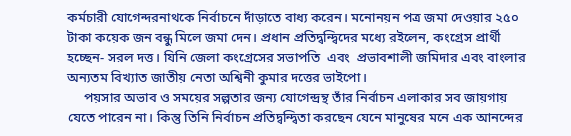কর্মচারী যোগেন্দরনাথকে নির্বাচনে দাঁড়াতে বাধ্য করেন। মনোনয়ন পত্র জমা দেওয়ার ২৫০ টাকা কয়েক জন বন্ধু মিলে জমা দেন। প্রধান প্রতিদ্বন্দ্বিদের মধ্যে রইলেন, কংগ্রেস প্রার্থী হচ্ছেন- সরল দত্ত। যিনি জেলা কংগ্রেসের সভাপতি  এবং  প্রভাবশালী জমিদার এবং বাংলার অন্যতম বিখ্যাত জাতীয় নেতা অশ্বিনী কুমার দত্তের ভাইপো।
     পয়সার অভাব ও সময়ের সল্পতার জন্য যোগেন্দ্রন্থ তাঁর নির্বাচন এলাকার সব জায়গায় যেতে পারেন না। কিন্তু তিনি নির্বাচন প্রতিদ্বন্দ্বিতা করছেন যেনে মানুষের মনে এক আনন্দের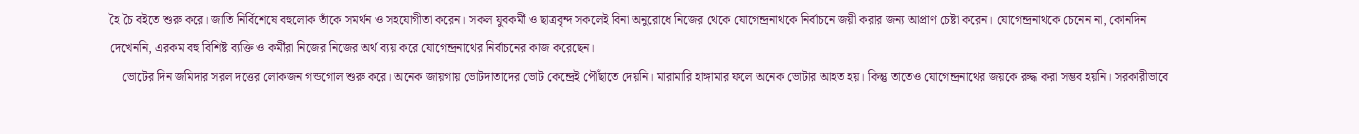হৈ চৈ বইতে শুরু করে। জাতি নির্বিশেষে বহুলোক তাঁকে সমর্থন ও সহযোগীতা করেন। সকল যুবকর্মী ও ছাত্রবৃন্দ সকলেই বিনা অনুরোধে নিজের থেকে যোগেন্দ্রনাথকে নির্বাচনে জয়ী করার জন্য আপ্রাণ চেষ্টা করেন। যোগেন্দ্রনাথকে চেনেন না, কোনদিন দেখেননি, এরকম বহু বিশিষ্ট ব্যক্তি ও কর্মীরা নিজের নিজের অর্থ ব্যয় করে যোগেন্দ্রনাথের নির্বাচনের কাজ করেছেন।
    ভোটের দিন জমিদার সরল দত্তের লোকজন গন্ডগোল শুরু করে। অনেক জায়গায় ভোটদাতাদের ভোট কেন্দ্রেই পৌঁছাতে দেয়নি। মারামারি হাঙ্গামার ফলে অনেক ভোটার আহত হয়। কিন্তু তাতেও যোগেন্দ্রনাথের জয়কে রুদ্ধ করা সম্ভব হয়নি। সরকারীভাবে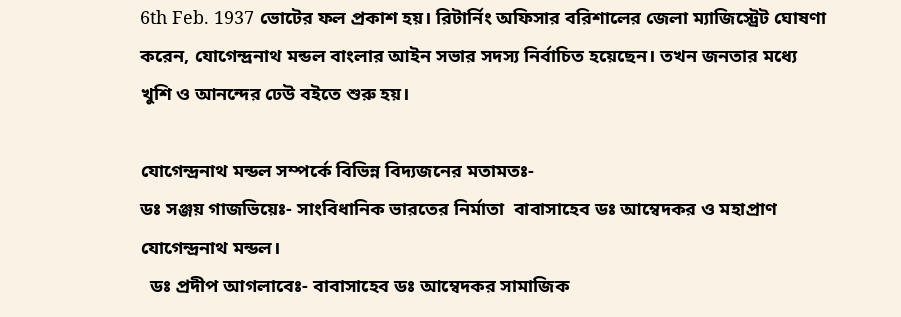6th Feb. 1937 ভোটের ফল প্রকাশ হয়। রিটার্নিং অফিসার বরিশালের জেলা ম্যাজিস্ট্রেট ঘোষণা করেন, যোগেন্দ্রনাথ মন্ডল বাংলার আইন সভার সদস্য নির্বাচিত হয়েছেন। তখন জনতার মধ্যে খুশি ও আনন্দের ঢেউ বইতে শুরু হয়।

যোগেন্দ্রনাথ মন্ডল সম্পর্কে বিভিন্ন বিদ্যজনের মতামতঃ-
ডঃ সঞ্জয় গাজভিয়েঃ- সাংবিধানিক ভারতের নির্মাতা  বাবাসাহেব ডঃ আম্বেদকর ও মহাপ্রাণ যোগেন্দ্রনাথ মন্ডল।
  ডঃ প্রদীপ আগলাবেঃ- বাবাসাহেব ডঃ আম্বেদকর সামাজিক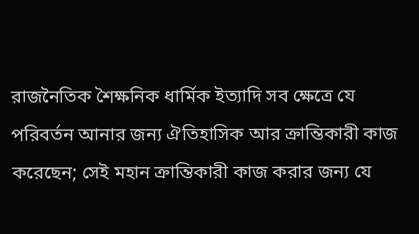রাজনৈতিক শৈক্ষনিক ধার্মিক ইত্যাদি সব ক্ষেত্রে যে পরিবর্তন আনার জন্য ঐতিহাসিক আর ক্রান্তিকারী কাজ করেছেন; সেই মহান ক্রান্তিকারী কাজ করার জন্য যে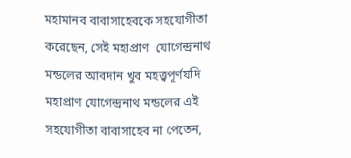মহামানব বাবাসাহেবকে সহযোগীতা করেছেন, সেই মহাপ্রাণ  যোগেন্দ্রনাথ মন্ডলের আবদান খুব মহত্ত্বপূর্ণযদি মহাপ্রাণ যোগেন্দ্রনাথ মন্ডলের এই সহযোগীতা বাবাসাহেব না পেতেন,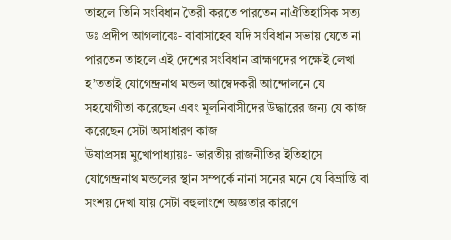তাহলে তিনি সংবিধান তৈরী করতে পারতেন নাঐতিহাসিক সত্য
ডঃ প্রদীপ আগলাবেঃ- বাবাসাহেব যদি সংবিধান সভায় যেতে না পারতেন তাহলে এই দেশের সংবিধান ব্রাহ্মণদের পক্ষেই লেখা হ’ততাই যোগেন্দ্রনাথ মন্ডল আম্বেদকরী আন্দোলনে যে সহযোগীতা করেছেন এবং মূলনিবাসীদের উদ্ধারের জন্য যে কাজ করেছেন সেটা অসাধারণ কাজ
ঊষাপ্রসন্ন মুখোপাধ্যায়ঃ- ভারতীয় রাজনীতির ইতিহাসে যোগেন্দ্রনাথ মন্ডলের স্থান সম্পর্কে নানা সনের মনে যে বিভ্রান্তি বা সংশয় দেখা যায় সেটা বহুলাংশে অজ্ঞতার কারণে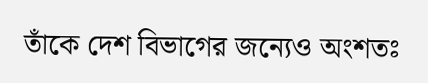তাঁকে দেশ বিভাগের জন্যেও অংশতঃ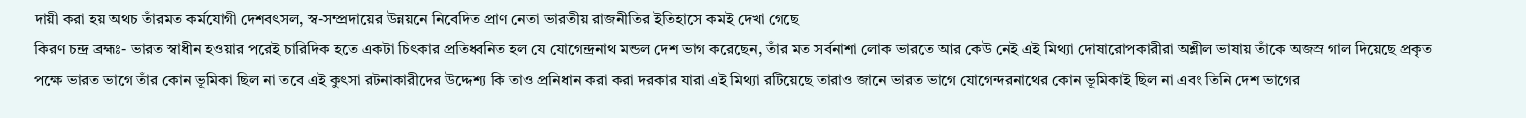দায়ী করা হয় অথচ তাঁরমত কর্মযোগী দেশবৎসল, স্ব-সম্প্রদায়ের উন্নয়নে নিবেদিত প্রাণ নেতা ভারতীয় রাজনীতির ইতিহাসে কমই দেখা গেছে
কিরণ চন্দ্র ব্রহ্মঃ- ভারত স্বাধীন হওয়ার পরেই চারিদিক হতে একটা চিৎকার প্রতিধ্বনিত হল যে যোগেন্দ্রনাথ মন্ডল দেশ ভাগ করেছেন, তাঁর মত সর্বনাশা লোক ভারতে আর কেউ নেই এই মিথ্যা দোষারোপকারীরা অশ্লীল ভাষায় তাঁকে অজস্র গাল দিয়েছে প্রকৃত পক্ষে ভারত ভাগে তাঁর কোন ভূমিকা ছিল না তবে এই কুৎসা রটনাকারীদের উদ্দেশ্য কি তাও প্রনিধান করা করা দরকার যারা এই মিথ্যা রটিয়েছে তারাও জানে ভারত ভাগে যোগেন্দরনাথের কোন ভূমিকাই ছিল না এবং তিনি দেশ ভাগের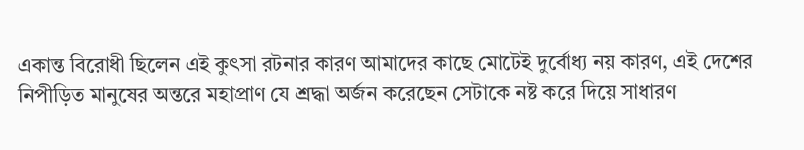একান্ত বিরোধী ছিলেন এই কুৎসা রটনার কারণ আমাদের কাছে মোটেই দুর্বোধ্য নয় কারণ, এই দেশের নিপীড়িত মানুষের অন্তরে মহাপ্রাণ যে শ্রদ্ধা অর্জন করেছেন সেটাকে নষ্ট করে দিয়ে সাধারণ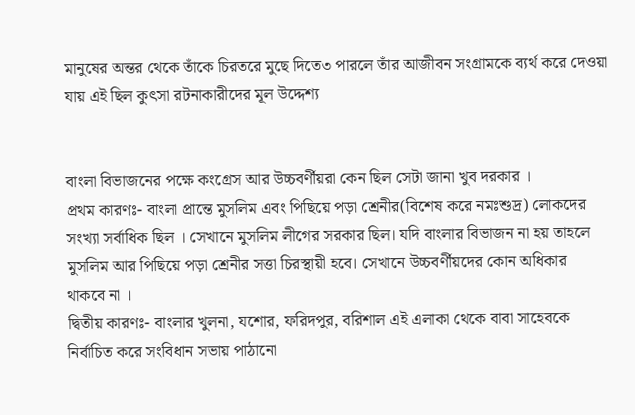মানুষের অন্তর থেকে তাঁকে চিরতরে মুছে দিতে৩ পারলে তাঁর আজীবন সংগ্রামকে ব্যর্থ করে দেওয়া যায় এই ছিল কুৎসা রটনাকারীদের মূল উদ্দেশ্য


বাংলা বিভাজনের পক্ষে কংগ্রেস আর উচ্চবর্ণীয়রা কেন ছিল সেটা জানা খুব দরকার ।
প্রথম কারণঃ- বাংলা প্রান্তে মুসলিম এবং পিছিয়ে পড়া শ্রেনীর(বিশেষ করে নমঃশুদ্র) লোকদের সংখ্যা সর্বাধিক ছিল । সেখানে মুসলিম লীগের সরকার ছিল। যদি বাংলার বিভাজন না হয় তাহলে মুসলিম আর পিছিয়ে পড়া শ্রেনীর সত্তা চিরস্থায়ী হবে। সেখানে উচ্চবর্ণীয়দের কোন অধিকার  থাকবে না ।
দ্বিতীয় কারণঃ- বাংলার খুলনা, যশোর, ফরিদপুর, বরিশাল এই এলাকা থেকে বাবা সাহেবকে  নির্বাচিত করে সংবিধান সভায় পাঠানো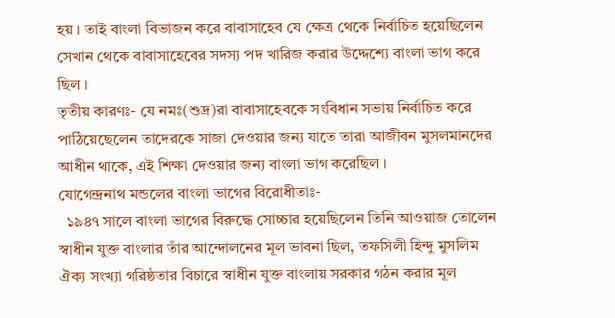হয় । তাই বাংলা বিভাজন করে বাবাসাহেব যে ক্ষেত্র থেকে নির্বাচিত হয়েছিলেন সেখান থেকে বাবাসাহেবের সদস্য পদ খারিজ করার উদ্দেশ্যে বাংলা ভাগ করে ছিল ।
তৃতীয় কারণঃ- যে নমঃ(শুদ্র)রা বাবাসাহেবকে সংবিধান সভায় নির্বাচিত করে পাঠিয়েছেলেন তাদেরকে সাজা দেওয়ার জন্য যাতে তারা আজীবন মুসলমানদের  আধীন থাকে, এই শিক্ষা দেওয়ার জন্য বাংলা ভাগ করেছিল ।
যোগেন্দ্রনাথ মন্ডলের বাংলা ভাগের বিরোধীতাঃ-
  ১৯৪৭ সালে বাংলা ভাগের বিরুদ্ধে সোচ্চার হয়েছিলেন তিনি আওয়াজ তোলেন স্বাধীন যুক্ত বাংলার তাঁর আন্দোলনের মূল ভাবনা ছিল, তফসিলী হিন্দু মুসলিম ঐক্য সংখ্যা গরিষ্ঠতার বিচারে স্বাধীন যুক্ত বাংলায় সরকার গঠন করার মূল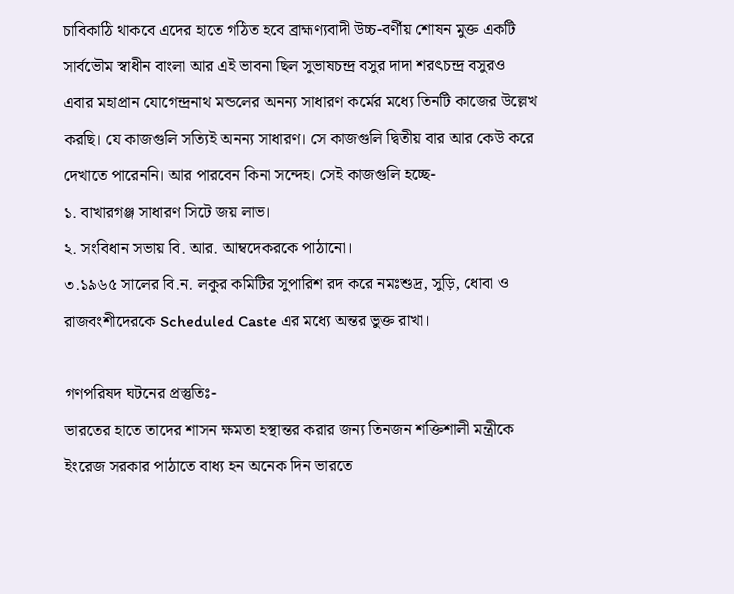চাবিকাঠি থাকবে এদের হাতে গঠিত হবে ব্রাহ্মণ্যবাদী উচ্চ-বর্ণীয় শোষন মুক্ত একটি সার্বভৌম স্বাধীন বাংলা আর এই ভাবনা ছিল সুভাষচন্দ্র বসুর দাদা শরৎচন্দ্র বসুরও
এবার মহাপ্রান যোগেন্দ্রনাথ মন্ডলের অনন্য সাধারণ কর্মের মধ্যে তিনটি কাজের উল্লেখ করছি। যে কাজগুলি সত্যিই অনন্য সাধারণ। সে কাজগুলি দ্বিতীয় বার আর কেউ করে দেখাতে পারেননি। আর পারবেন কিনা সন্দেহ। সেই কাজগুলি হচ্ছে-
১. বাখারগঞ্জ সাধারণ সিটে জয় লাভ।
২. সংবিধান সভায় বি. আর. আম্বদেকরকে পাঠানো।
৩.১৯৬৫ সালের বি.ন. লকুর কমিটির সুপারিশ রদ করে নমঃশুদ্র, সুড়ি, ধোবা ও রাজবংশীদেরকে Scheduled Caste এর মধ্যে অন্তর ভুক্ত রাখা।

গণপরিষদ ঘটনের প্রস্তুতিঃ-
ভারতের হাতে তাদের শাসন ক্ষমতা হস্থান্তর করার জন্য তিনজন শক্তিশালী মন্ত্রীকে ইংরেজ সরকার পাঠাতে বাধ্য হন অনেক দিন ভারতে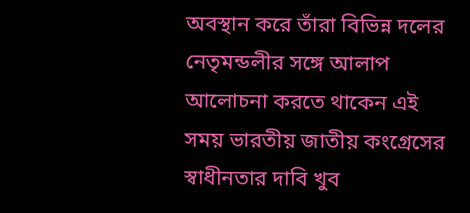অবস্থান করে তাঁরা বিভিন্ন দলের নেতৃমন্ডলীর সঙ্গে আলাপ আলোচনা করতে থাকেন এই সময় ভারতীয় জাতীয় কংগ্রেসের স্বাধীনতার দাবি খুব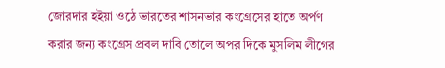জোরদার হইয়া ওঠে ভারতের শাসনভার কংগ্রেসের হাতে অর্পণ করার জন্য কংগ্রেস প্রবল দাবি তোলে অপর দিকে মুসলিম লীগের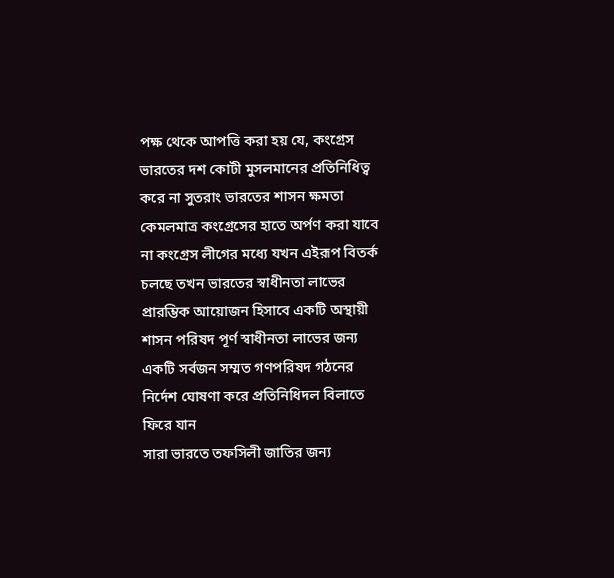পক্ষ থেকে আপত্তি করা হয় যে, কংগ্রেস ভারতের দশ কোটী মুসলমানের প্রতিনিধিত্ব করে না সুতরাং ভারতের শাসন ক্ষমতা কেমলমাত্র কংগ্রেসের হাতে অর্পণ করা যাবে না কংগ্রেস লীগের মধ্যে যখন এইরূপ বিতর্ক চলছে তখন ভারতের স্বাধীনতা লাভের প্রারম্ভিক আয়োজন হিসাবে একটি অস্থায়ী শাসন পরিষদ পূর্ণ স্বাধীনতা লাভের জন্য একটি সর্বজন সম্মত গণপরিষদ গঠনের নির্দেশ ঘোষণা করে প্রতিনিধিদল বিলাতে ফিরে যান
সারা ভারতে তফসিলী জাতির জন্য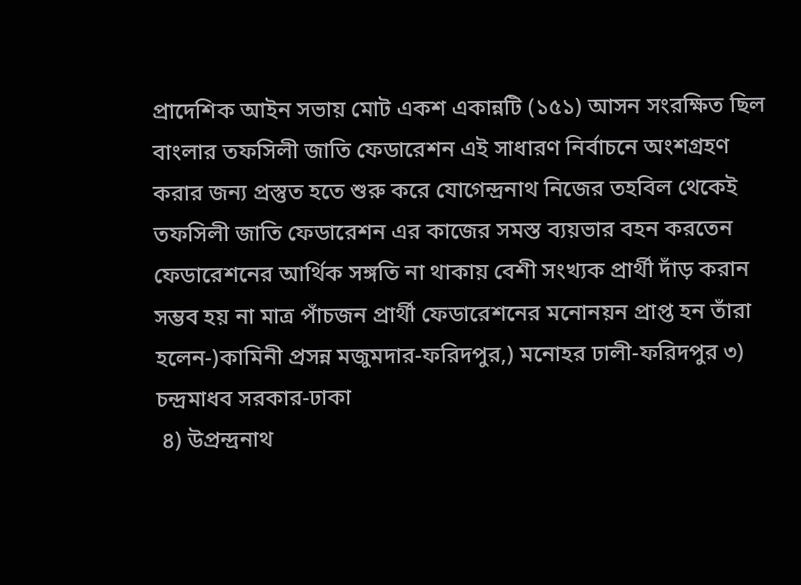প্রাদেশিক আইন সভায় মোট একশ একান্নটি (১৫১) আসন সংরক্ষিত ছিল বাংলার তফসিলী জাতি ফেডারেশন এই সাধারণ নির্বাচনে অংশগ্রহণ করার জন্য প্রস্তুত হতে শুরু করে যোগেন্দ্রনাথ নিজের তহবিল থেকেই তফসিলী জাতি ফেডারেশন এর কাজের সমস্ত ব্যয়ভার বহন করতেন ফেডারেশনের আর্থিক সঙ্গতি না থাকায় বেশী সংখ্যক প্রার্থী দাঁড় করান সম্ভব হয় না মাত্র পাঁচজন প্রার্থী ফেডারেশনের মনোনয়ন প্রাপ্ত হন তাঁরা হলেন-)কামিনী প্রসন্ন মজুমদার-ফরিদপুর,) মনোহর ঢালী-ফরিদপুর ৩) চন্দ্রমাধব সরকার-ঢাকা
 ৪) উপ্রন্দ্রনাথ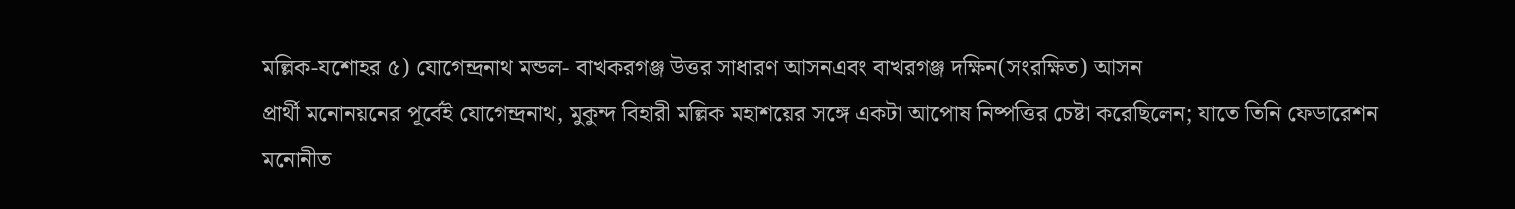মল্লিক-যশোহর ৫) যোগেন্দ্রনাথ মন্ডল- বাখকরগঞ্জ উত্তর সাধারণ আসনএবং বাখরগঞ্জ দক্ষিন(সংরক্ষিত) আসন
প্রার্থী মনোনয়নের পূর্বেই যোগেন্দ্রনাথ, মুকুন্দ বিহারী মল্লিক মহাশয়ের সঙ্গে একটা আপোষ নিষ্পত্তির চেষ্টা করেছিলেন; যাতে তিনি ফেডারেশন মনোনীত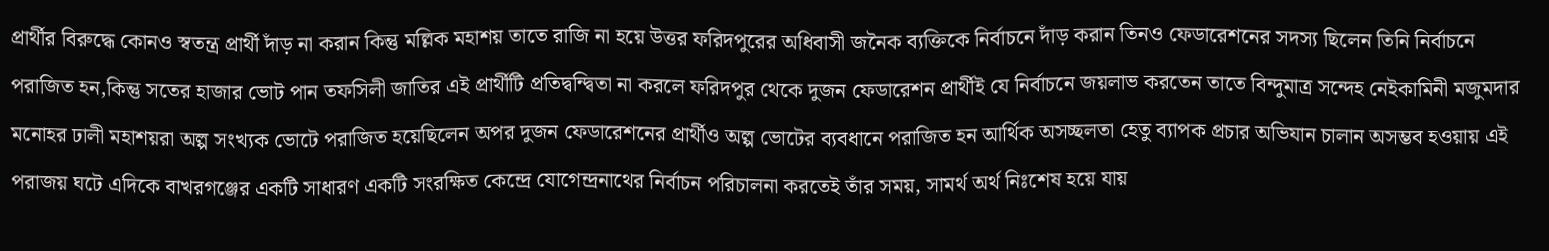প্রার্থীর বিরুদ্ধে কোনও স্বতন্ত্র প্রার্থী দাঁড় না করান কিন্তু মল্লিক মহাশয় তাতে রাজি না হয়ে উত্তর ফরিদপুরের অধিবাসী জনৈক ব্যক্তিকে নির্বাচনে দাঁড় করান তিনও ফেডারেশনের সদস্য ছিলেন তিনি নির্বাচনে পরাজিত হন,কিন্তু সতের হাজার ভোট পান তফসিলী জাতির এই প্রার্থীটি প্রতিদ্বন্দ্বিতা না করলে ফরিদপুর থেকে দুজন ফেডারেশন প্রার্থীই যে নির্বাচনে জয়লাভ করতেন তাতে বিন্দুমাত্র সন্দেহ নেইকামিনী মজুমদার মনোহর ঢালী মহাশয়রা অল্প সংখ্যক ভোটে পরাজিত হয়েছিলেন অপর দুজন ফেডারেশনের প্রার্থীও অল্প ভোটের ব্যবধানে পরাজিত হন আর্থিক অসচ্ছলতা হেতু ব্যাপক প্রচার অভিযান চালান অসম্ভব হওয়ায় এই পরাজয় ঘটে এদিকে বাখরগঞ্জের একটি সাধারণ একটি সংরক্ষিত কেন্দ্রে যোগেন্দ্রনাথের নির্বাচন পরিচালনা করতেই তাঁর সময়, সামর্থ অর্থ নিঃশেষ হয়ে যায়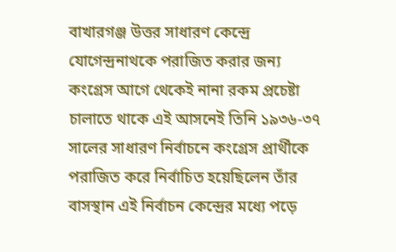বাখারগঞ্জ উত্তর সাধারণ কেন্দ্রে যোগেন্দ্রনাথকে পরাজিত করার জন্য কংগ্রেস আগে থেকেই নানা রকম প্রচেষ্টা চালাতে থাকে এই আসনেই তিনি ১৯৩৬-৩৭ সালের সাধারণ নির্বাচনে কংগ্রেস প্রার্থীকে পরাজিত করে নির্বাচিত হয়েছিলেন তাঁর বাসস্থান এই নির্বাচন কেন্দ্রের মধ্যে পড়ে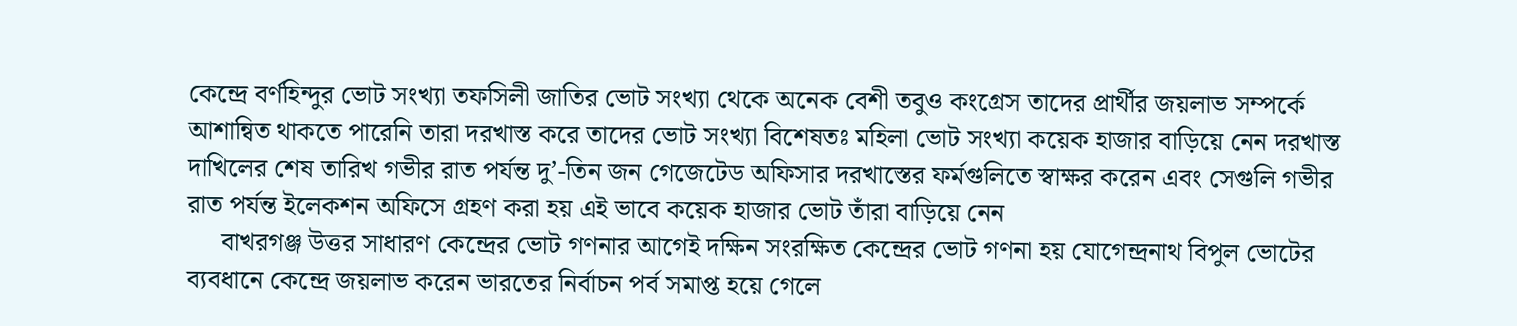কেন্দ্রে বর্ণহিন্দুর ভোট সংখ্যা তফসিলী জাতির ভোট সংখ্যা থেকে অনেক বেশী তবুও কংগ্রেস তাদের প্রার্থীর জয়লাভ সম্পর্কে আশান্বিত থাকতে পারেনি তারা দরখাস্ত করে তাদের ভোট সংখ্যা বিশেষতঃ মহিলা ভোট সংখ্যা কয়েক হাজার বাড়িয়ে নেন দরখাস্ত দাখিলের শেষ তারিখ গভীর রাত পর্যন্ত দু’-তিন জন গেজেটেড অফিসার দরখাস্তের ফর্মগুলিতে স্বাক্ষর করেন এবং সেগুলি গভীর রাত পর্যন্ত ইলেকশন অফিসে গ্রহণ করা হয় এই ভাবে কয়েক হাজার ভোট তাঁরা বাড়িয়ে নেন
     বাখরগঞ্জ উত্তর সাধারণ কেন্দ্রের ভোট গণনার আগেই দক্ষিন সংরক্ষিত কেন্দ্রের ভোট গণনা হয় যোগেন্দ্রনাথ বিপুল ভোটের ব্যবধানে কেন্দ্রে জয়লাভ করেন ভারতের নির্বাচন পর্ব সমাপ্ত হয়ে গেলে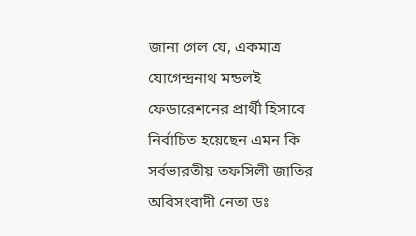জানা গেল যে, একমাত্র যোগেন্দ্রনাথ মন্ডলই ফেডারেশনের প্রার্থী হিসাবে নির্বাচিত হয়েছেন এমন কি সর্বভারতীয় তফসিলী জাতির অবিসংবাদী নেতা ডঃ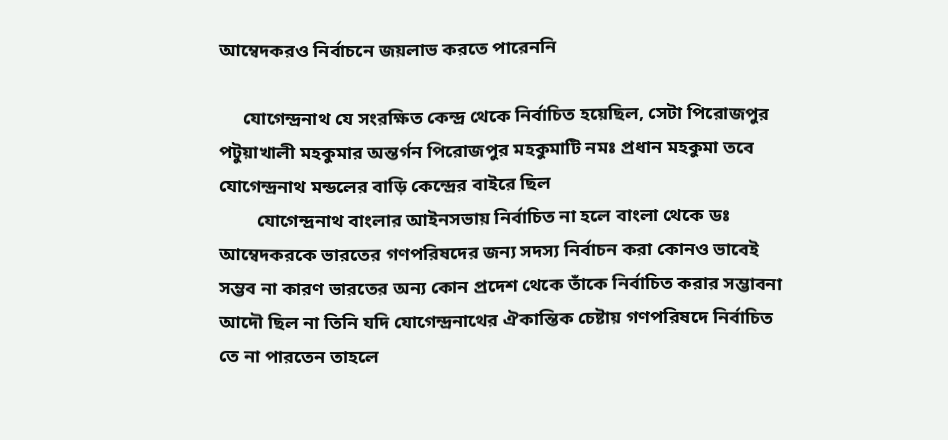আম্বেদকরও নির্বাচনে জয়লাভ করতে পারেননি

     যোগেন্দ্রনাথ যে সংরক্ষিত কেন্দ্র থেকে নির্বাচিত হয়েছিল, সেটা পিরোজপুর পটুয়াখালী মহকুমার অন্তর্গন পিরোজপুর মহকুমাটি নমঃ প্রধান মহকুমা তবে যোগেন্দ্রনাথ মন্ডলের বাড়ি কেন্দ্রের বাইরে ছিল
        যোগেন্দ্রনাথ বাংলার আইনসভায় নির্বাচিত না হলে বাংলা থেকে ডঃ আম্বেদকরকে ভারতের গণপরিষদের জন্য সদস্য নির্বাচন করা কোনও ভাবেই সম্ভব না কারণ ভারতের অন্য কোন প্রদেশ থেকে তাঁকে নির্বাচিত করার সম্ভাবনা আদৌ ছিল না তিনি যদি যোগেন্দ্রনাথের ঐকান্তিক চেষ্টায় গণপরিষদে নির্বাচিত তে না পারতেন তাহলে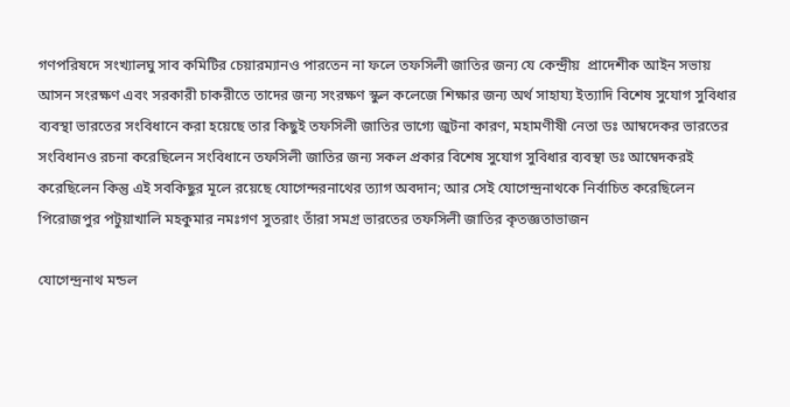গণপরিষদে সংখ্যালঘু সাব কমিটির চেয়ারম্যানও পারতেন না ফলে তফসিলী জাতির জন্য যে কেন্দ্রীয়  প্রাদেশীক আইন সভায় আসন সংরক্ষণ এবং সরকারী চাকরীতে তাদের জন্য সংরক্ষণ স্কুল কলেজে শিক্ষার জন্য অর্থ সাহায্য ইত্যাদি বিশেষ সুযোগ সুবিধার ব্যবস্থা ভারতের সংবিধানে করা হয়েছে তার কিছুই তফসিলী জাতির ভাগ্যে জুটনা কারণ, মহামণীষী নেতা ডঃ আম্বদেকর ভারতের সংবিধানও রচনা করেছিলেন সংবিধানে তফসিলী জাতির জন্য সকল প্রকার বিশেষ সুযোগ সুবিধার ব্যবস্থা ডঃ আম্বেদকরই করেছিলেন কিন্তু এই সবকিছুর মূলে রয়েছে যোগেন্দরনাথের ত্যাগ অবদান; আর সেই যোগেন্দ্রনাথকে নির্বাচিত করেছিলেন পিরোজপুর পটুয়াখালি মহকুমার নমঃগণ সুতরাং তাঁরা সমগ্র ভারতের তফসিলী জাতির কৃতজ্ঞতাভাজন

যোগেন্দ্রনাথ মন্ডল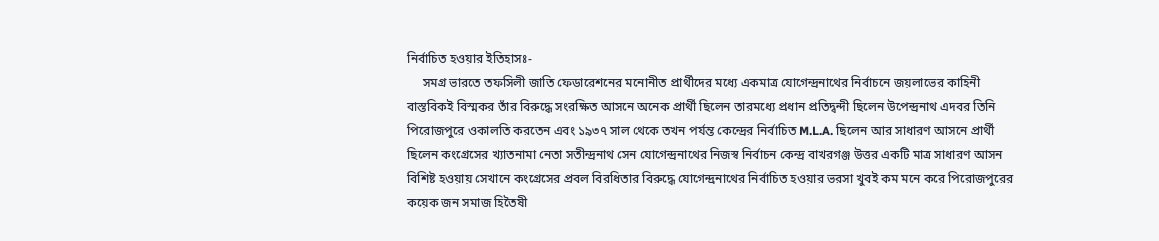নির্বাচিত হওয়ার ইতিহাসঃ-
     সমগ্র ভারতে তফসিলী জাতি ফেডারেশনের মনোনীত প্রার্থীদের মধ্যে একমাত্র যোগেন্দ্রনাথের নির্বাচনে জয়লাভের কাহিনী বাস্তবিকই বিস্মকর তাঁর বিরুদ্ধে সংরক্ষিত আসনে অনেক প্রার্থী ছিলেন তারমধ্যে প্রধান প্রতিদ্বন্দী ছিলেন উপেন্দ্রনাথ এদবর তিনি পিরোজপুরে ওকালতি করতেন এবং ১৯৩৭ সাল থেকে তখন পর্যন্ত কেন্দ্রের নির্বাচিত M.L.A. ছিলেন আর সাধারণ আসনে প্রার্থী ছিলেন কংগ্রেসের খ্যাতনামা নেতা সতীন্দ্রনাথ সেন যোগেন্দ্রনাথের নিজস্ব নির্বাচন কেন্দ্র বাখরগঞ্জ উত্তর একটি মাত্র সাধারণ আসন বিশিষ্ট হওয়ায় সেখানে কংগ্রেসের প্রবল বিরধিতার বিরুদ্ধে যোগেন্দ্রনাথের নির্বাচিত হওয়ার ভরসা খুবই কম মনে করে পিরোজপুরের কয়েক জন সমাজ হিতৈষী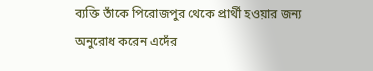ব্যক্তি তাঁকে পিরোজপুর থেকে প্রার্থী হওয়ার জন্য অনুরোধ করেন এদেঁর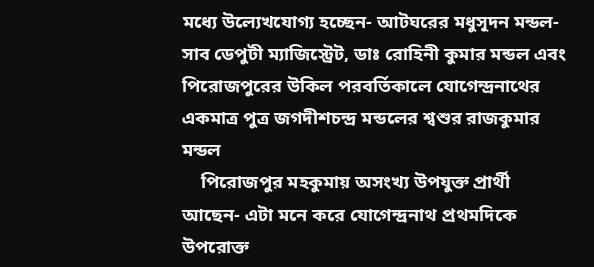মধ্যে উল্যেখযোগ্য হচ্ছেন- আটঘরের মধুসূদন মন্ডল- সাব ডেপুটী ম্যাজিস্ট্রেট, ডাঃ রোহিনী কুমার মন্ডল এবং পিরোজপুরের উকিল পরবর্তিকালে যোগেন্দ্রনাথের একমাত্র পুত্র জগদীশচন্দ্র মন্ডলের শ্বশুর রাজকুমার মন্ডল
    পিরোজপুর মহকুমায় অসংখ্য উপযুক্ত প্রার্থী আছেন- এটা মনে করে যোগেন্দ্রনাথ প্রথমদিকে উপরোক্ত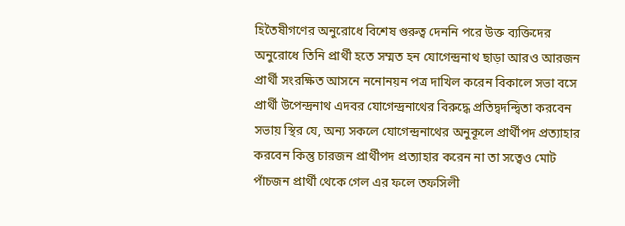হিতৈষীগণের অনুরোধে বিশেষ গুরুত্ব দেননি পরে উক্ত ব্যক্তিদের অনুরোধে তিনি প্রার্থী হতে সম্মত হন যোগেন্দ্রনাথ ছাড়া আরও আরজন প্রার্থী সংরক্ষিত আসনে ননোনয়ন পত্র দাখিল করেন বিকালে সভা বসে প্রার্থী উপেন্দ্রনাথ এদবর যোগেন্দ্রনাথের বিরুদ্ধে প্রতিদ্বদন্দ্বিতা করবেন সভায় স্থির যে, অন্য সকলে যোগেন্দ্রনাথের অনুকূলে প্রার্থীপদ প্রত্যাহার করবেন কিন্তু চারজন প্রার্থীপদ প্রত্যাহার করেন না তা সত্বেও মোট পাঁচজন প্রার্থী থেকে গেল এর ফলে তফসিলী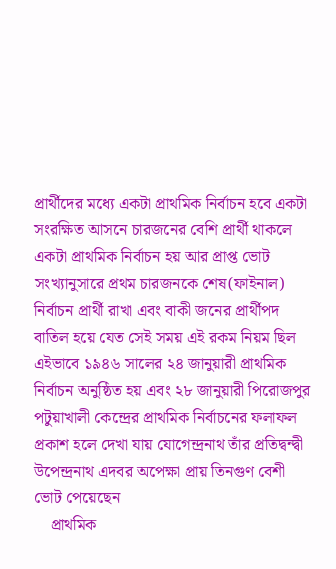প্রার্থীদের মধ্যে একটা প্রাথমিক নির্বাচন হবে একটা সংরক্ষিত আসনে চারজনের বেশি প্রার্থী থাকলে একটা প্রাথমিক নির্বাচন হয় আর প্রাপ্ত ভোট সংখ্যানুসারে প্রথম চারজনকে শেষ(ফাইনাল) নির্বাচন প্রার্থী রাখা এবং বাকী জনের প্রার্থীপদ বাতিল হয়ে যেত সেই সময় এই রকম নিয়ম ছিল এইভাবে ১৯৪৬ সালের ২৪ জানুয়ারী প্রাথমিক নির্বাচন অনুষ্ঠিত হয় এবং ২৮ জানুয়ারী পিরোজপুর পটুয়াখালী কেন্দ্রের প্রাথমিক নির্বাচনের ফলাফল প্রকাশ হলে দেখা যায় যোগেন্দ্রনাথ তাঁর প্রতিদ্বন্দ্বী উপেন্দ্রনাথ এদবর অপেক্ষা প্রায় তিনগুণ বেশী ভোট পেয়েছেন
    প্রাথমিক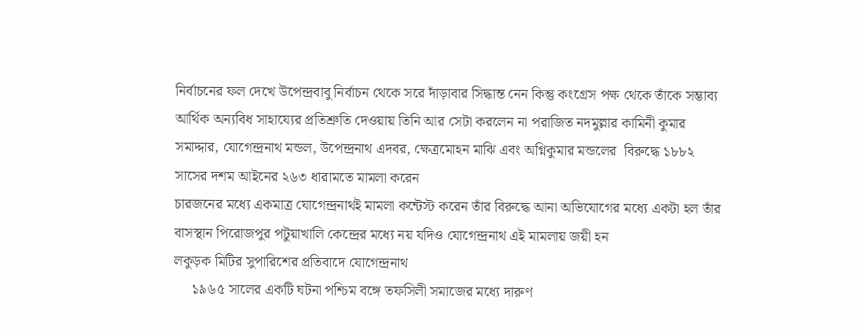নির্বাচনের ফল দেখে উপেন্দ্রবাবু নির্বাচন থেকে সরে দাঁড়াবার সিদ্ধান্ত নেন কিন্তু কংগ্রেস পক্ষ থেকে তাঁকে সম্ভাব্য আর্থিক অন্যবিধ সাহায্যের প্রতিশ্রুতি দেওয়ায় তিনি আর সেটা করলেন না পরাজিত নদমুল্লার কামিনী কুমার সমাদ্দার, যোগেন্দ্রনাথ মন্ডল, উপেন্দ্রনাথ এদবর, ক্ষেত্রমোহন মাঝি এবং অগ্নিকুমার মন্ডলের  বিরুদ্ধে ১৮৮২ সাসের দশম আইনের ২৬৩ ধারামতে মামলা করেন
চারজনের মধ্যে একমাত্র যোগেন্দ্রনাথই মামলা কন্টেস্ট করেন তাঁর বিরুদ্ধে আনা অভিযোগের মধ্যে একটা হল তাঁর বাসস্থান পিরোজপুর পটুয়াখালি কেন্দ্রের মধ্যে নয় যদিও যোগেন্দ্রনাথ এই মামলায় জয়ী হন
লকুড়ক মিটির সুপারিশের প্রতিবাদে যোগেন্দ্রনাথ
     ১৯৬৫ সালের একটি ঘটনা পশ্চিম বঙ্গে তফসিলী সমাজের মধ্যে দারুণ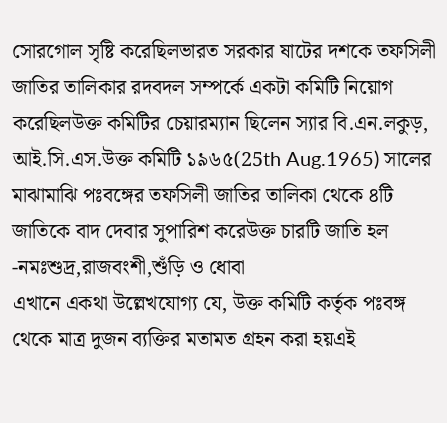সোরগোল সৃষ্টি করেছিলভারত সরকার ষাটের দশকে তফসিলী জাতির তালিকার রদবদল সম্পর্কে একটা কমিটি নিয়োগ করেছিলউক্ত কমিটির চেয়ারম্যান ছিলেন স্যার বি.এন.লকুড়, আই.সি.এস.উক্ত কমিটি ১৯৬৫(25th Aug.1965) সালের মাঝামাঝি পঃবঙ্গের তফসিলী জাতির তালিকা থেকে ৪টি জাতিকে বাদ দেবার সুপারিশ করেউক্ত চারটি জাতি হল -নমঃশুদ্র,রাজবংশী,শুঁড়ি ও ধোবা
এখানে একথা উল্লেখযোগ্য যে, উক্ত কমিটি কর্তৃক পঃবঙ্গ থেকে মাত্র দুজন ব্যক্তির মতামত গ্রহন করা হয়এই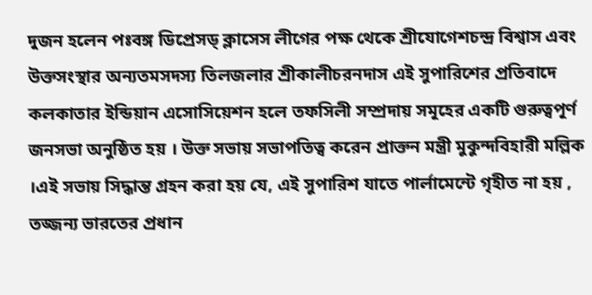দুজন হলেন পঃবঙ্গ ডিপ্রেসড্ ক্লাসেস লীগের পক্ষ থেকে শ্রীযোগেশচন্দ্র বিশ্বাস এবং উক্তসংস্থার অন্যতমসদস্য তিলজলার শ্রীকালীচরনদাস এই সুপারিশের প্রতিবাদে কলকাতার ইন্ডিয়ান এসোসিয়েশন হলে তফসিলী সম্প্রদায় সমূহের একটি গুরুত্বপূর্ণ জনসভা অনুষ্ঠিত হয় । উক্ত সভায় সভাপতিত্ব করেন প্রাক্তন মন্ত্রী মুকুন্দবিহারী মল্লিক ।এই সভায় সিদ্ধান্ত গ্রহন করা হয় যে, এই সুপারিশ যাতে পার্লামেন্টে গৃহীত না হয় , তজ্জন্য ভারতের প্রধান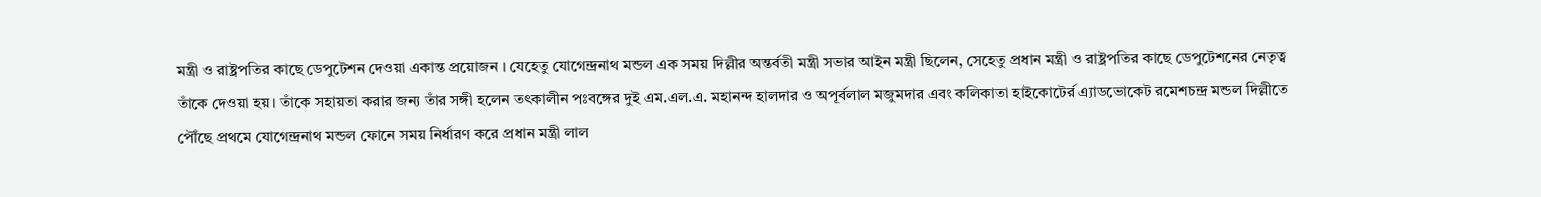মন্ত্রী ও রাষ্ট্রপতির কাছে ডেপুটেশন দেওয়া একান্ত প্রয়োজন । যেহেতু যোগেন্দ্রনাথ মন্ডল এক সময় দিল্লীর অন্তর্বতী মন্ত্রী সভার আইন মন্ত্রী ছিলেন, সেহেতু প্রধান মন্ত্রী ও রাষ্ট্রপতির কাছে ডেপুটেশনের নেতৃত্ব তাঁকে দেওয়া হয়। তাঁকে সহায়তা করার জন্য তাঁর সঙ্গী হলেন তৎকালীন পঃবঙ্গের দুই এম.এল.এ. মহানন্দ হালদার ও অপূর্বলাল মজুমদার এবং কলিকাতা হাইকোটের্র এ্যাডভোকেট রমেশচন্দ্র মন্ডল দিল্লীতে পৌঁছে প্রথমে যোগেন্দ্রনাথ মন্ডল ফোনে সময় নির্ধারণ করে প্রধান মন্ত্রী লাল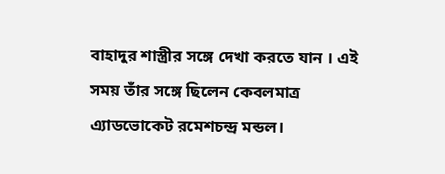বাহাদুর শাস্ত্রীর সঙ্গে দেখা করতে যান । এই সময় তাঁর সঙ্গে ছিলেন কেবলমাত্র এ্যাডভোকেট রমেশচন্দ্র মন্ডল।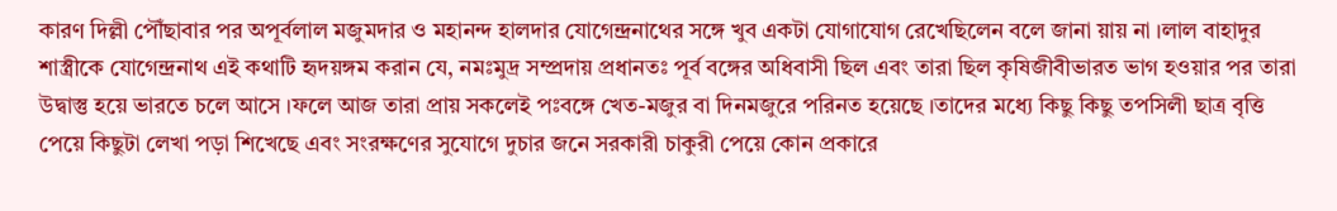কারণ দিল্লী পৌঁছাবার পর অপূর্বলাল মজুমদার ও মহানন্দ হালদার যোগেন্দ্রনাথের সঙ্গে খুব একটা যোগাযোগ রেখেছিলেন বলে জানা য়ায় না ।লাল বাহাদুর শাস্ত্রীকে যোগেন্দ্রনাথ এই কথাটি হৃদয়ঙ্গম করান যে, নমঃমুদ্র সম্প্রদায় প্রধানতঃ পূর্ব বঙ্গের অধিবাসী ছিল এবং তারা ছিল কৃষিজীবীভারত ভাগ হওয়ার পর তারা উদ্বাস্তু হয়ে ভারতে চলে আসে ।ফলে আজ তারা প্রায় সকলেই পঃবঙ্গে খেত-মজুর বা দিনমজুরে পরিনত হয়েছে ।তাদের মধ্যে কিছু কিছু তপসিলী ছাত্র বৃত্তি পেয়ে কিছুটা লেখা পড়া শিখেছে এবং সংরক্ষণের সুযোগে দুচার জনে সরকারী চাকুরী পেয়ে কোন প্রকারে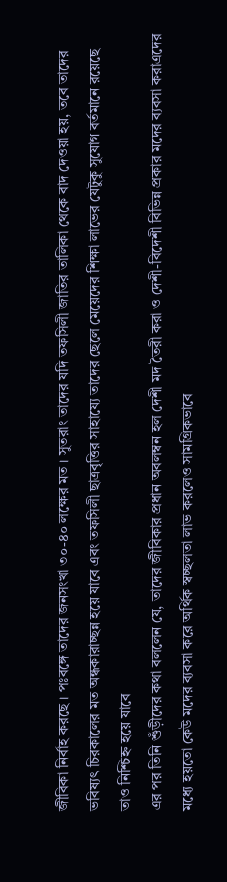জীবিকা নির্বাহ করছে । পঃবঙ্গে তাদের জনসংখা ৩০-৪০ লক্ষের মত । সুতরাং তাদের যদি তফসিলী জাতির তালিকা থেকে বাদ দেওয়া হয়, তবে তাদের ভবিষ্যৎ চিরকালের মত অন্ধকারাচ্ছন্ন হয়ে যাবে এবং তফসিলী ছাত্রবৃত্তির সাহায্যে তাদের ছেলে মেয়েদের শিক্ষা লাভের যেটুকু সুযোগ বর্তমানে রয়েছে তাও নিশ্চিহ্ন হয়ে যাবে
এর পর তিনি শুঁড়ীদের কথা বললেন যে, তাদের জীবিকার প্রধান অবলম্বন হল দেশী মদ তৈরী করা ও দেশী-বিদেশী বিভিন্ন প্রকার মদের ব্যবসা করাএদের মধ্যে হয়তো কেউ মদের ব্যবসা করে অর্থিক স্বচ্ছলতা লাভ করলেও সামগ্রিকভাবে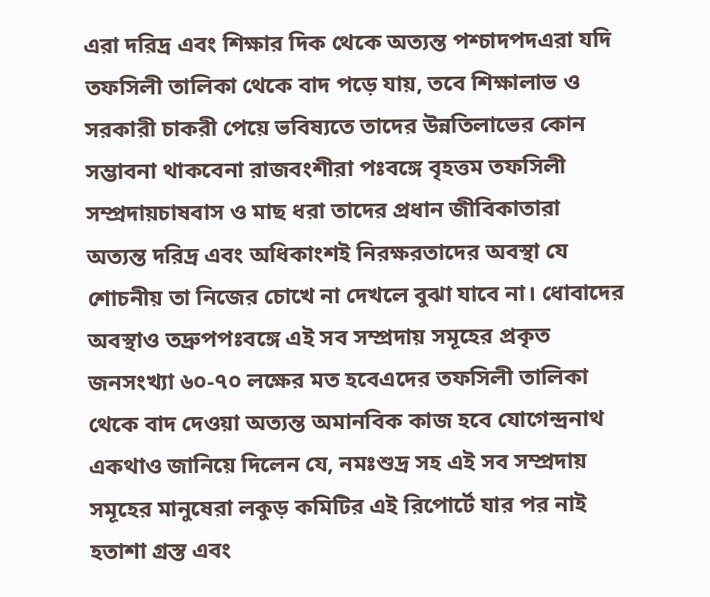এরা দরিদ্র এবং শিক্ষার দিক থেকে অত্যন্ত পশ্চাদপদএরা যদি তফসিলী তালিকা থেকে বাদ পড়ে যায়, তবে শিক্ষালাভ ও সরকারী চাকরী পেয়ে ভবিষ্যতে তাদের উন্নতিলাভের কোন সম্ভাবনা থাকবেনা রাজবংশীরা পঃবঙ্গে বৃহত্তম তফসিলী সম্প্রদায়চাষবাস ও মাছ ধরা তাদের প্রধান জীবিকাতারা অত্যন্ত দরিদ্র এবং অধিকাংশই নিরক্ষরতাদের অবস্থা যে শোচনীয় তা নিজের চোখে না দেখলে বুঝা যাবে না। ধোবাদের অবস্থাও তদ্রুপপঃবঙ্গে এই সব সম্প্রদায় সমূহের প্রকৃত জনসংখ্যা ৬০-৭০ লক্ষের মত হবেএদের তফসিলী তালিকা থেকে বাদ দেওয়া অত্যন্ত অমানবিক কাজ হবে যোগেন্দ্রনাথ একথাও জানিয়ে দিলেন যে, নমঃশুদ্র সহ এই সব সম্প্রদায় সমূহের মানুষেরা লকুড় কমিটির এই রিপোর্টে যার পর নাই হতাশা গ্রস্ত এবং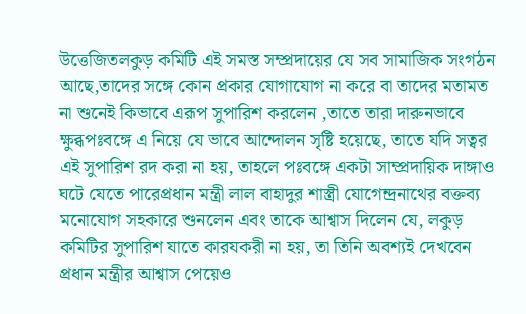উত্তেজিতলকুড় কমিটি এই সমস্ত সম্প্রদায়ের যে সব সামাজিক সংগঠন আছে,তাদের সঙ্গে কোন প্রকার যোগাযোগ না করে বা তাদের মতামত না শুনেই কিভাবে এরূপ সুপারিশ করলেন ,তাতে তারা দারুনভাবে ক্ষুব্ধপঃবঙ্গে এ নিয়ে যে ভাবে আন্দোলন সৃষ্টি হয়েছে, তাতে যদি সত্বর এই সুপারিশ রদ করা না হয়, তাহলে পঃবঙ্গে একটা সাম্প্রদায়িক দাঙ্গাও ঘটে যেতে পারেপ্রধান মন্ত্রী লাল বাহাদুর শাস্ত্রী যোগেন্দ্রনাথের বক্তব্য মনোযোগ সহকারে শুনলেন এবং তাকে আশ্বাস দিলেন যে, লকুড় কমিটির সুপারিশ যাতে কারযকরী না হয়, তা তিনি অবশ্যই দেখবেন প্রধান মন্ত্রীর আশ্বাস পেয়েও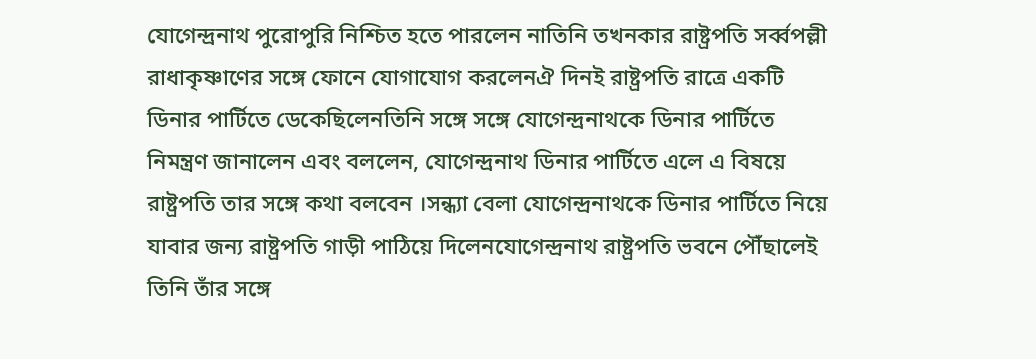যোগেন্দ্রনাথ পুরোপুরি নিশ্চিত হতে পারলেন নাতিনি তখনকার রাষ্ট্রপতি সর্ব্বপল্লী রাধাকৃষ্ণাণের সঙ্গে ফোনে যোগাযোগ করলেনঐ দিনই রাষ্ট্রপতি রাত্রে একটি ডিনার পার্টিতে ডেকেছিলেনতিনি সঙ্গে সঙ্গে যোগেন্দ্রনাথকে ডিনার পার্টিতে নিমন্ত্রণ জানালেন এবং বললেন, যোগেন্দ্রনাথ ডিনার পার্টিতে এলে এ বিষয়ে রাষ্ট্রপতি তার সঙ্গে কথা বলবেন ।সন্ধ্যা বেলা যোগেন্দ্রনাথকে ডিনার পার্টিতে নিয়ে যাবার জন্য রাষ্ট্রপতি গাড়ী পাঠিয়ে দিলেনযোগেন্দ্রনাথ রাষ্ট্রপতি ভবনে পৌঁছালেই তিনি তাঁর সঙ্গে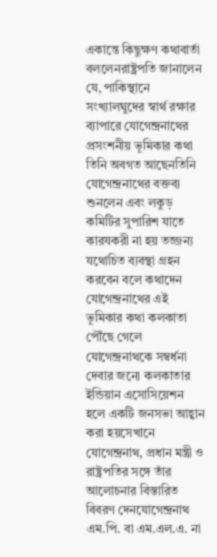একান্তে কিছুক্ষণ কথাবার্তা বললেনরাষ্ট্রপতি জানালেন যে, পাকিস্থানে সংখ্যালঘুদের স্বার্থ রক্ষার ব্যাপারে যোগেন্দ্রনাথের প্রসংশনীয় ভূমিকার কথা তিনি অবগত আছেনতিনি যোগেন্দ্রনাথের বক্তব্য শুনলেন এবং লকুড় কমিটির সুপারিশ যাতে কারযকরী না হয় তজ্জন্য যথোচিত ব্যবস্থা গ্রহন করবেন বলে কথাদেন যোগেন্দ্রনাথের এই ভূমিকার কথা কলকাতা পৌঁছে গেলে যোগেন্দ্রনাথকে সম্বর্ধনা দেবার জন্যে কলকাতার ইন্ডিয়ান এসোসিয়েশন হলে একটি জনসভা আহ্বান করা হয়সেখানে যোগেন্দ্রনাথ, প্রধান মন্ত্রী ও রাষ্ট্রপতির সঙ্গে তাঁর আলোচনার বিস্তারিত বিবরণ দেনযোগেন্দ্রনাথ এম.পি. বা এম.এল.এ. না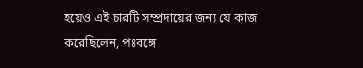হয়েও এই চারটি সম্প্রদায়ের জন্য যে কাজ করেছিলেন, পঃবঙ্গে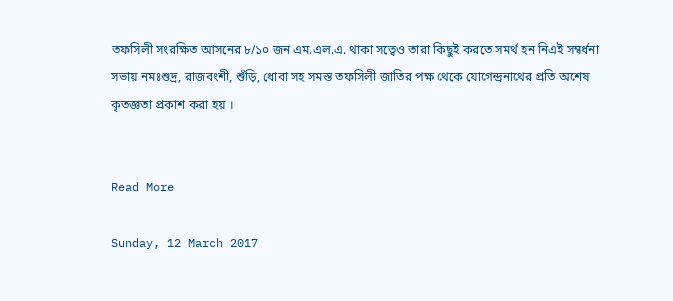তফসিলী সংরক্ষিত আসনের ৮/১০ জন এম.এল.এ. থাকা সত্বেও তারা কিছুই করতে সমর্থ হন নিএই সম্বর্ধনা সভায় নমঃশুদ্র, রাজবংশী, শুঁড়ি, ধোবা সহ সমস্ত তফসিলী জাতির পক্ষ থেকে যোগেন্দ্রনাথের প্রতি অশেষ কৃতজ্ঞতা প্রকাশ করা হয় ।


Read More

Sunday, 12 March 2017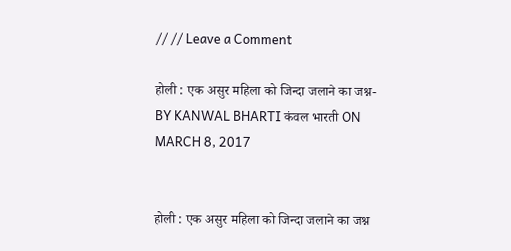// // Leave a Comment

होली : एक असुर महिला को जिन्दा जलाने का जश्न-BY KANWAL BHARTI कंवल भारती ON MARCH 8, 2017


होली : एक असुर महिला को जिन्दा जलाने का जश्न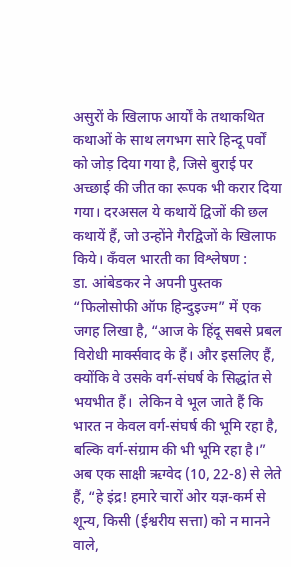असुरों के खिलाफ आर्यों के तथाकथित कथाओं के साथ लगभग सारे हिन्दू पर्वों को जोड़ दिया गया है, जिसे बुराई पर अच्छाई की जीत का रूपक भी करार दिया गया। दरअसल ये कथायें द्विजों की छल कथायें हैं, जो उन्होंने गैरद्विजों के खिलाफ किये। कँवल भारती का विश्लेषण :
डा. आंबेडकर ने अपनी पुस्तक “फिलोसोफी ऑफ हिन्दुइज्म” में एक जगह लिखा है, “आज के हिंदू सबसे प्रबल विरोधी मार्क्सवाद के हैं। और इसलिए हैं, क्योंकि वे उसके वर्ग-संघर्ष के सिद्धांत से भयभीत हैं।  लेकिन वे भूल जाते हैं कि भारत न केवल वर्ग-संघर्ष की भूमि रहा है, बल्कि वर्ग-संग्राम की भी भूमि रहा है।”
अब एक साक्षी ऋग्वेद (10, 22-8) से लेते हैं, “हे इंद्र! हमारे चारों ओर यज्ञ-कर्म से शून्य, किसी (ईश्वरीय सत्ता) को न मानने वाले,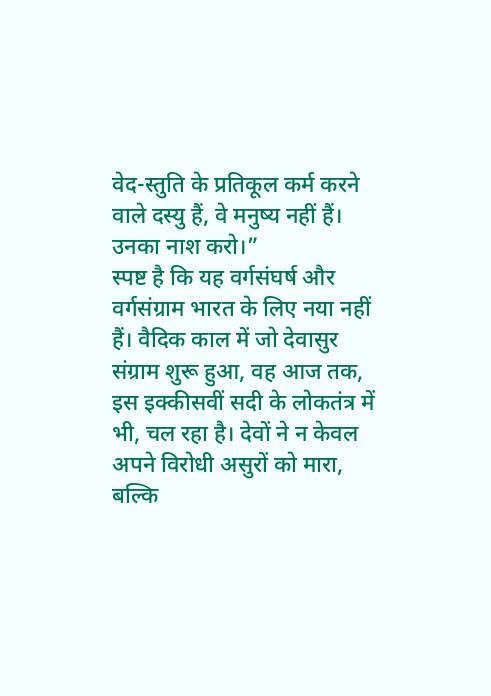वेद-स्तुति के प्रतिकूल कर्म करने वाले दस्यु हैं, वे मनुष्य नहीं हैं। उनका नाश करो।”
स्पष्ट है कि यह वर्गसंघर्ष और वर्गसंग्राम भारत के लिए नया नहीं हैं। वैदिक काल में जो देवासुर संग्राम शुरू हुआ, वह आज तक, इस इक्कीसवीं सदी के लोकतंत्र में भी, चल रहा है। देवों ने न केवल अपने विरोधी असुरों को मारा, बल्कि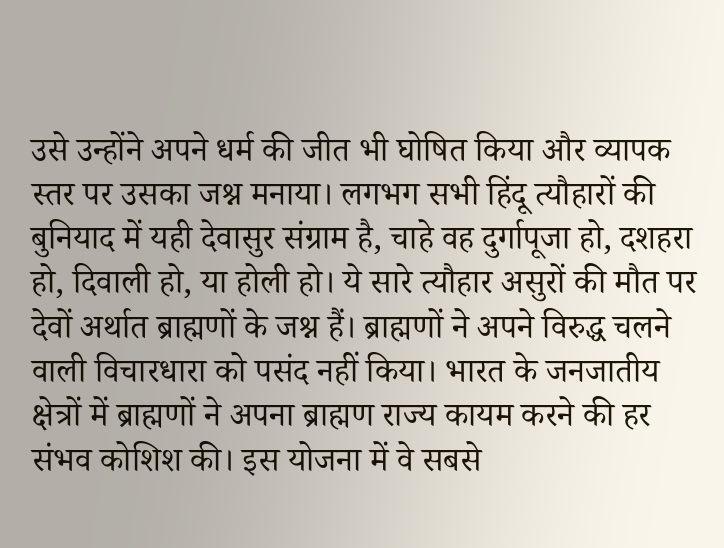उसे उन्होंने अपने धर्म की जीत भी घोषित किया और व्यापक स्तर पर उसका जश्न मनाया। लगभग सभी हिंदू त्यौहारों की बुनियाद में यही देवासुर संग्राम है, चाहे वह दुर्गापूजा हो, दशहरा हो, दिवाली हो, या होली हो। ये सारे त्यौहार असुरों की मौत पर देवों अर्थात ब्राह्मणों के जश्न हैं। ब्राह्मणों ने अपने विरुद्ध चलने वाली विचारधारा को पसंद नहीं किया। भारत के जनजातीय क्षेत्रों में ब्राह्मणों ने अपना ब्राह्मण राज्य कायम करने की हर संभव कोशिश की। इस योजना में वे सबसे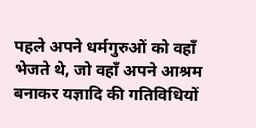पहले अपने धर्मगुरुओं को वहाँ भेजते थे, जो वहाँ अपने आश्रम बनाकर यज्ञादि की गतिविधियों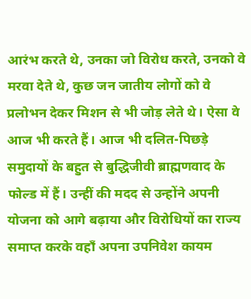आरंभ करते थे, उनका जो विरोध करते, उनको वे मरवा देते थे, कुछ जन जातीय लोगों को वे प्रलोभन देकर मिशन से भी जोड़ लेते थे। ऐसा वे आज भी करते हैं। आज भी दलित-पिछड़े समुदायों के बहुत से बुद्धिजीवी ब्राह्मणवाद के फोल्ड में हैं। उन्हीं की मदद से उन्होंने अपनी योजना को आगे बढ़ाया और विरोधियों का राज्य समाप्त करके वहाँ अपना उपनिवेश कायम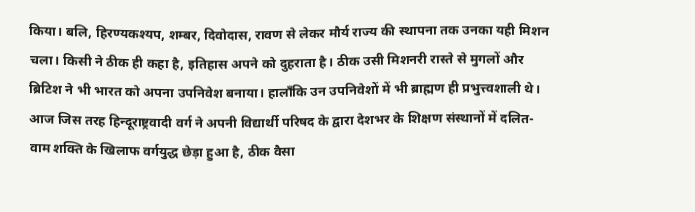किया। बलि, हिरण्यकश्यप, शम्बर, दिवोदास, रावण से लेकर मौर्य राज्य की स्थापना तक उनका यही मिशन चला। किसी ने ठीक ही कहा है, इतिहास अपने को दुहराता है। ठीक उसी मिशनरी रास्ते से मुगलों और ब्रिटिश ने भी भारत को अपना उपनिवेश बनाया। हालाँकि उन उपनिवेशों में भी ब्राह्मण ही प्रभुत्त्वशाली थे।
आज जिस तरह हिन्दूराष्ट्रवादी वर्ग ने अपनी विद्यार्थी परिषद के द्वारा देशभर के शिक्षण संस्थानों में दलित-वाम शक्ति के खिलाफ वर्गयुद्ध छेड़ा हुआ है, ठीक वैसा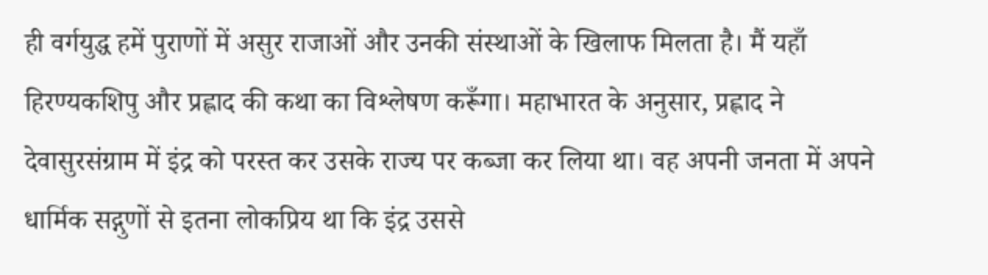ही वर्गयुद्ध हमें पुराणों में असुर राजाओं और उनकी संस्थाओं के खिलाफ मिलता है। मैं यहाँ हिरण्यकशिपु और प्रह्लाद की कथा का विश्लेषण करूँगा। महाभारत के अनुसार, प्रह्लाद ने देवासुरसंग्राम में इंद्र को परस्त कर उसके राज्य पर कब्जा कर लिया था। वह अपनी जनता में अपने धार्मिक सद्गुणों से इतना लोकप्रिय था कि इंद्र उससे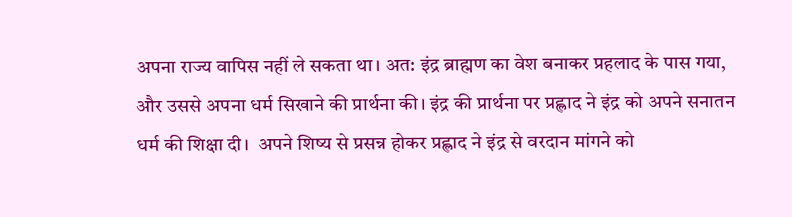अपना राज्य वापिस नहीं ले सकता था। अत: इंद्र ब्राह्मण का वेश बनाकर प्रहलाद के पास गया, और उससे अपना धर्म सिखाने की प्रार्थना की। इंद्र की प्रार्थना पर प्रह्लाद ने इंद्र को अपने सनातन धर्म की शिक्षा दी।  अपने शिष्य से प्रसन्न होकर प्रह्लाद ने इंद्र से वरदान मांगने को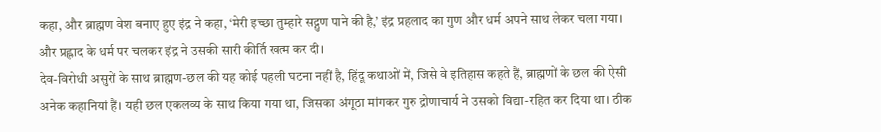कहा, और ब्राह्मण वेश बनाए हुए इंद्र ने कहा, ‘मेरी इच्छा तुम्हारे सद्गुण पाने की है,’ इंद्र प्रहलाद का गुण और धर्म अपने साथ लेकर चला गया। और प्रह्लाद के धर्म पर चलकर इंद्र ने उसकी सारी कीर्ति खत्म कर दी।
देव-विरोधी असुरों के साथ ब्राह्मण-छल की यह कोई पहली घटना नहीं है, हिंदू कथाओं में, जिसे वे इतिहास कहते हैं, ब्राह्मणों के छल की ऐसी अनेक कहानियां हैं। यही छल एकलव्य के साथ किया गया था, जिसका अंगूठा मांगकर गुरु द्रोणाचार्य ने उसको विद्या-रहित कर दिया था। ठीक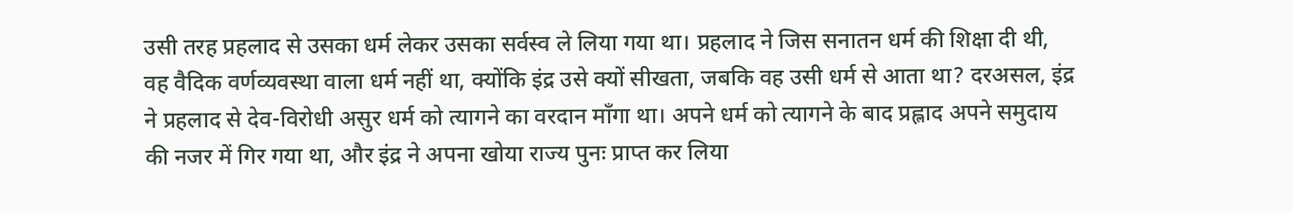उसी तरह प्रहलाद से उसका धर्म लेकर उसका सर्वस्व ले लिया गया था। प्रहलाद ने जिस सनातन धर्म की शिक्षा दी थी, वह वैदिक वर्णव्यवस्था वाला धर्म नहीं था, क्योंकि इंद्र उसे क्यों सीखता, जबकि वह उसी धर्म से आता था? दरअसल, इंद्र ने प्रहलाद से देव-विरोधी असुर धर्म को त्यागने का वरदान माँगा था। अपने धर्म को त्यागने के बाद प्रह्लाद अपने समुदाय की नजर में गिर गया था, और इंद्र ने अपना खोया राज्य पुनः प्राप्त कर लिया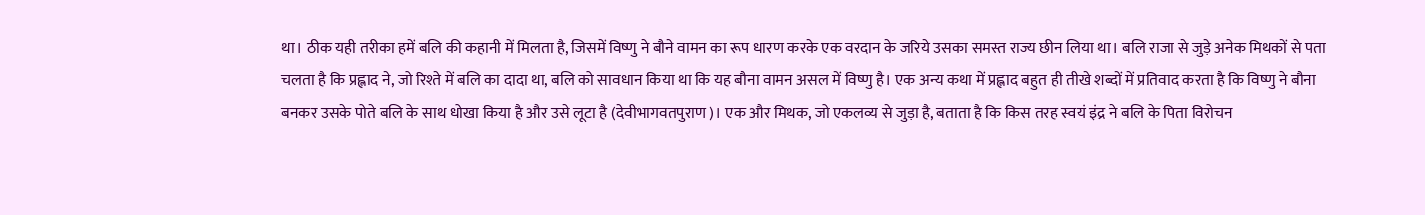था। ठीक यही तरीका हमें बलि की कहानी में मिलता है, जिसमें विष्णु ने बौने वामन का रूप धारण करके एक वरदान के जरिये उसका समस्त राज्य छीन लिया था। बलि राजा से जुड़े अनेक मिथकों से पता चलता है कि प्रह्लाद ने, जो रिश्ते में बलि का दादा था, बलि को सावधान किया था कि यह बौना वामन असल में विष्णु है। एक अन्य कथा में प्रह्लाद बहुत ही तीखे शब्दों में प्रतिवाद करता है कि विष्णु ने बौना बनकर उसके पोते बलि के साथ धोखा किया है और उसे लूटा है (देवीभागवतपुराण)। एक और मिथक, जो एकलव्य से जुड़ा है, बताता है कि किस तरह स्वयं इंद्र ने बलि के पिता विरोचन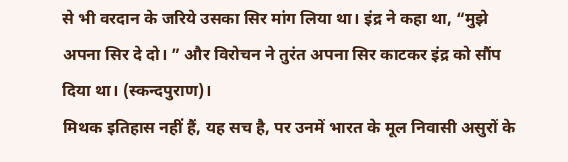से भी वरदान के जरिये उसका सिर मांग लिया था। इंद्र ने कहा था, “मुझे अपना सिर दे दो। ” और विरोचन ने तुरंत अपना सिर काटकर इंद्र को सौंप दिया था। (स्कन्दपुराण)।
मिथक इतिहास नहीं हैं, यह सच है, पर उनमें भारत के मूल निवासी असुरों के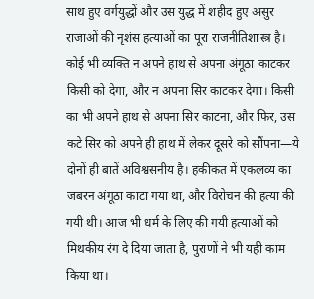साथ हुए वर्गयुद्धों और उस युद्ध में शहीद हुए असुर राजाओं की नृशंस हत्याओं का पूरा राजनीतिशास्त्र है। कोई भी व्यक्ति न अपने हाथ से अपना अंगूठा काटकर किसी को देगा, और न अपना सिर काटकर देगा। किसी का भी अपने हाथ से अपना सिर काटना, और फिर, उस कटे सिर को अपने ही हाथ में लेकर दूसरे को सौंपना—ये दोनों ही बातें अविश्वसनीय है। हकीकत में एकलव्य का जबरन अंगूठा काटा गया था, और विरोचन की हत्या की गयी थी। आज भी धर्म के लिए की गयी हत्याओं को मिथकीय रंग दे दिया जाता है, पुराणों ने भी यही काम किया था।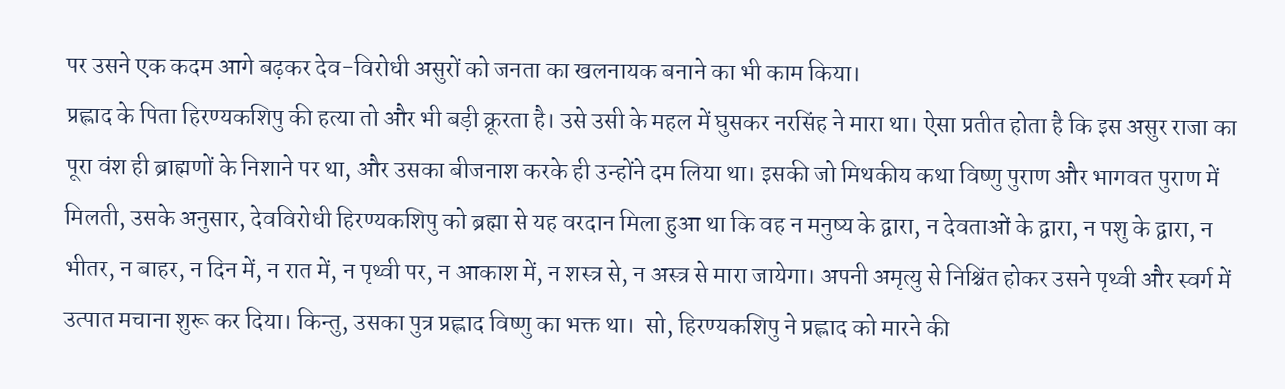पर उसने एक कदम आगे बढ़कर देव-विरोधी असुरों को जनता का खलनायक बनाने का भी काम किया।
प्रह्लाद के पिता हिरण्यकशिपु की हत्या तो और भी बड़ी क्रूरता है। उसे उसी के महल में घुसकर नरसिंह ने मारा था। ऐसा प्रतीत होता है कि इस असुर राजा का पूरा वंश ही ब्राह्मणों के निशाने पर था, और उसका बीजनाश करके ही उन्होंने दम लिया था। इसकी जो मिथकीय कथा विष्णु पुराण और भागवत पुराण में मिलती, उसके अनुसार, देवविरोधी हिरण्यकशिपु को ब्रह्मा से यह वरदान मिला हुआ था कि वह न मनुष्य के द्वारा, न देवताओं के द्वारा, न पशु के द्वारा, न भीतर, न बाहर, न दिन में, न रात में, न पृथ्वी पर, न आकाश में, न शस्त्र से, न अस्त्र से मारा जायेगा। अपनी अमृत्यु से निश्चिंत होकर उसने पृथ्वी और स्वर्ग में उत्पात मचाना शुरू कर दिया। किन्तु, उसका पुत्र प्रह्लाद विष्णु का भक्त था।  सो, हिरण्यकशिपु ने प्रह्लाद को मारने की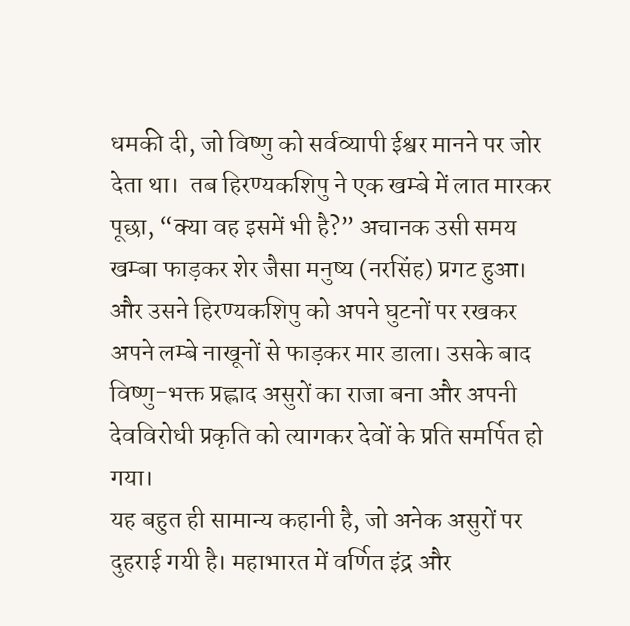धमकी दी, जो विष्णु को सर्वव्यापी ईश्वर मानने पर जोर देता था।  तब हिरण्यकशिपु ने एक खम्बे में लात मारकर पूछा, “क्या वह इसमें भी है?” अचानक उसी समय खम्बा फाड़कर शेर जैसा मनुष्य (नरसिंह) प्रगट हुआ। और उसने हिरण्यकशिपु को अपने घुटनों पर रखकर अपने लम्बे नाखूनों से फाड़कर मार डाला। उसके बाद विष्णु-भक्त प्रह्लाद असुरों का राजा बना और अपनी देवविरोधी प्रकृति को त्यागकर देवों के प्रति समर्पित हो गया।
यह बहुत ही सामान्य कहानी है, जो अनेक असुरों पर दुहराई गयी है। महाभारत में वर्णित इंद्र और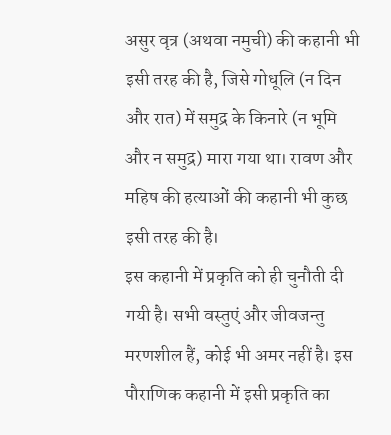असुर वृत्र (अथवा नमुची) की कहानी भी इसी तरह की है, जिसे गोधूलि (न दिन और रात) में समुद्र के किनारे (न भूमि और न समुद्र) मारा गया था। रावण और महिष की हत्याओं की कहानी भी कुछ इसी तरह की है।
इस कहानी में प्रकृति को ही चुनौती दी गयी है। सभी वस्तुएं और जीवजन्तु मरणशील हैं, कोई भी अमर नहीं है। इस पौराणिक कहानी में इसी प्रकृति का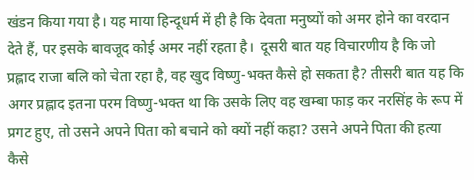खंडन किया गया है। यह माया हिन्दूधर्म में ही है कि देवता मनुष्यों को अमर होने का वरदान देते हैं, पर इसके बावजूद कोई अमर नहीं रहता है।  दूसरी बात यह विचारणीय है कि जो प्रह्लाद राजा बलि को चेता रहा है, वह खुद विष्णु-भक्त कैसे हो सकता है? तीसरी बात यह कि अगर प्रह्लाद इतना परम विष्णु-भक्त था कि उसके लिए वह खम्बा फाड़ कर नरसिंह के रूप में प्रगट हुए, तो उसने अपने पिता को बचाने को क्यों नहीं कहा? उसने अपने पिता की हत्या कैसे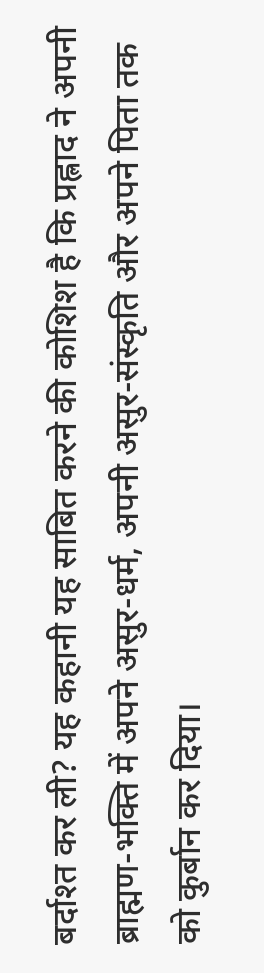बर्दाश्त कर ली? यह कहानी यह साबित करने की कोशिश है कि प्रह्लाद ने अपनी ब्राह्मण-भक्ति में अपने असुर-धर्म, अपनी असुर-संस्कृति और अपने पिता तक को कुर्बान कर दिया।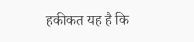हकीकत यह है कि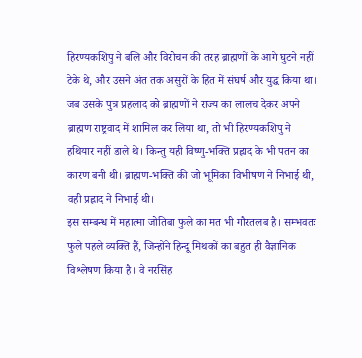हिरण्यकशिपु ने बलि और विरोचन की तरह ब्राह्मणों के आगे घुटने नहीं टेके थे, और उसने अंत तक असुरों के हित में संघर्ष और युद्ध किया था। जब उसके पुत्र प्रहलाद को ब्राह्मणों ने राज्य का लालच देकर अपने ब्राह्मण राष्ट्रवाद में शामिल कर लिया था, तो भी हिरण्यकशिपु ने हथियार नहीं डाले थे। किन्तु यही विष्णु-भक्ति प्रह्लाद के भी पतन का कारण बनी थी। ब्राह्मण-भक्ति की जो भूमिका विभीषण ने निभाई थी, वही प्रह्लाद ने निभाई थी।
इस सम्बन्ध में महात्मा जोतिबा फुले का मत भी गौरतलब है। सम्भवतः फुले पहले व्यक्ति हैं, जिन्होंने हिन्दू मिथकों का बहुत ही वैज्ञानिक विश्लेषण किया है। वे नरसिंह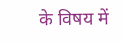के विषय में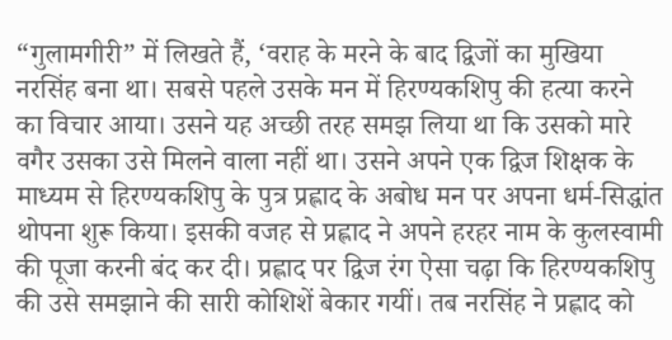“गुलामगीरी” में लिखते हैं, ‘वराह के मरने के बाद द्विजों का मुखिया नरसिंह बना था। सबसे पहले उसके मन में हिरण्यकशिपु की हत्या करने का विचार आया। उसने यह अच्छी तरह समझ लिया था कि उसको मारे वगैर उसका उसे मिलने वाला नहीं था। उसने अपने एक द्विज शिक्षक के माध्यम से हिरण्यकशिपु के पुत्र प्रह्लाद के अबोध मन पर अपना धर्म-सिद्धांत थोपना शुरू किया। इसकी वजह से प्रह्लाद ने अपने हरहर नाम के कुलस्वामी की पूजा करनी बंद कर दी। प्रह्लाद पर द्विज रंग ऐसा चढ़ा कि हिरण्यकशिपु की उसे समझाने की सारी कोशिशें बेकार गयीं। तब नरसिंह ने प्रह्लाद को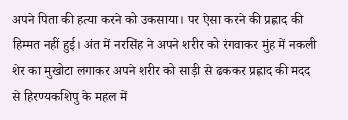अपने पिता की हत्या करने को उकसाया। पर ऐसा करने की प्रह्लाद की हिम्मत नहीं हुई। अंत में नरसिंह ने अपने शरीर को रंगवाकर मुंह में नकली शेर का मुखोटा लगाकर अपने शरीर को साड़ी से ढककर प्रह्लाद की मदद से हिरण्यकशिपु के महल में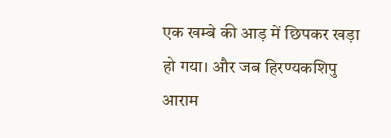एक खम्बे की आड़ में छिपकर खड़ा हो गया। और जब हिरण्यकशिपु आराम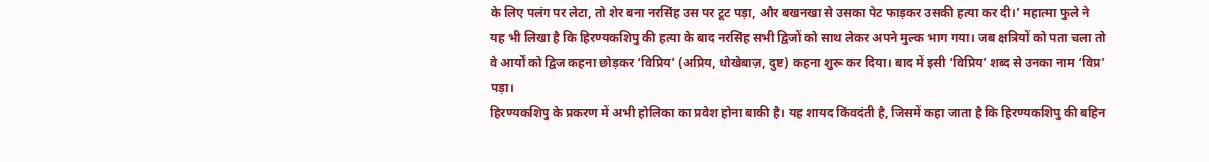के लिए पलंग पर लेटा, तो शेर बना नरसिंह उस पर टूट पड़ा, और बखनखा से उसका पेट फाड़कर उसकी हत्या कर दी।’ महात्मा फुले ने यह भी लिखा है कि हिरण्यकशिपु की हत्या के बाद नरसिंह सभी द्विजों को साथ लेकर अपने मुल्क भाग गया। जब क्षत्रियों को पता चला तो वे आर्यों को द्विज कहना छोड़कर ‘विप्रिय’ (अप्रिय, धोखेबाज़, दुष्ट) कहना शुरू कर दिया। बाद में इसी ‘विप्रिय’ शब्द से उनका नाम ‘विप्र’ पड़ा।
हिरण्यकशिपु के प्रकरण में अभी होलिका का प्रवेश होना बाकी है। यह शायद किंवदंती है, जिसमें कहा जाता है कि हिरण्यकशिपु की बहिन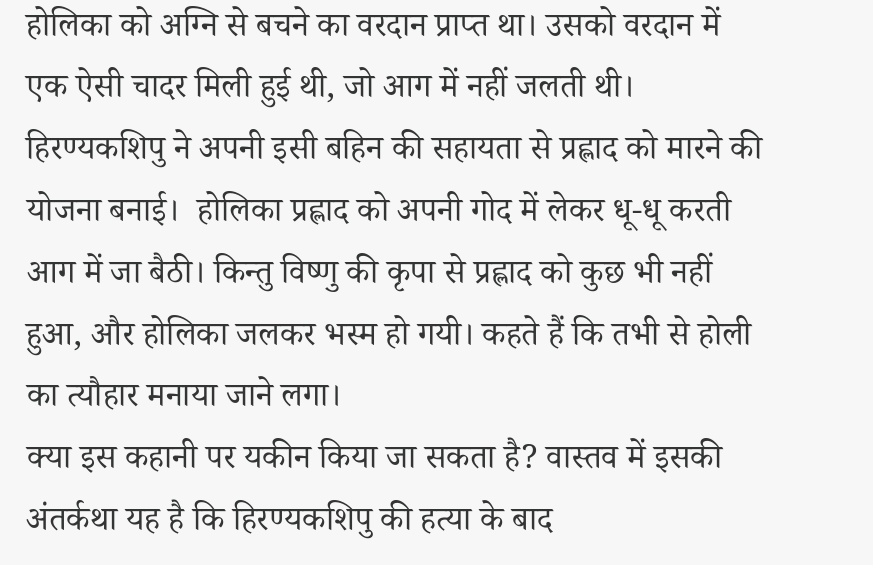होलिका को अग्नि से बचने का वरदान प्राप्त था। उसको वरदान में एक ऐसी चादर मिली हुई थी, जो आग में नहीं जलती थी। हिरण्यकशिपु ने अपनी इसी बहिन की सहायता से प्रह्लाद को मारने की योजना बनाई।  होलिका प्रह्लाद को अपनी गोद में लेकर धू-धू करती आग में जा बैठी। किन्तु विष्णु की कृपा से प्रह्लाद को कुछ भी नहीं हुआ, और होलिका जलकर भस्म हो गयी। कहते हैं कि तभी से होली का त्यौहार मनाया जाने लगा।
क्या इस कहानी पर यकीन किया जा सकता है? वास्तव में इसकी अंतर्कथा यह है कि हिरण्यकशिपु की हत्या के बाद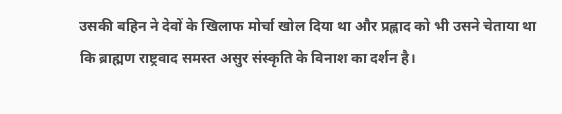उसकी बहिन ने देवों के खिलाफ मोर्चा खोल दिया था और प्रह्लाद को भी उसने चेताया था कि ब्राह्मण राष्ट्रवाद समस्त असुर संस्कृति के विनाश का दर्शन है।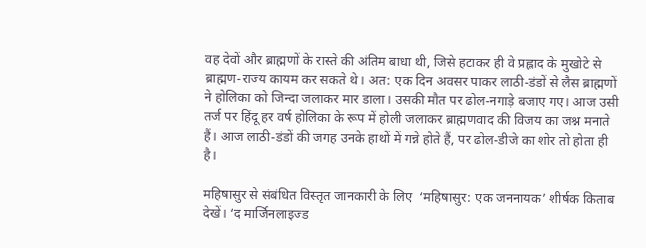वह देवों और ब्राह्मणों के रास्ते की अंतिम बाधा थी, जिसे हटाकर ही वे प्रह्लाद के मुखोटे से ब्राह्मण-राज्य कायम कर सकते थे। अत: एक दिन अवसर पाकर लाठी-डंडों से लैस ब्राह्मणों ने होलिका को जिन्दा जलाकर मार डाला। उसकी मौत पर ढोल-नगाड़े बजाए गए। आज उसी तर्ज पर हिंदू हर वर्ष होलिका के रूप में होली जलाकर ब्राह्मणवाद की विजय का जश्न मनाते हैं। आज लाठी-डंडों की जगह उनके हाथों में गन्ने होते हैं, पर ढोल-डीजे का शोर तो होता ही है।

महिषासुर से संबंधित विस्तृत जानकारी के लिए  ‘महिषासुर: एक जननायक’ शीर्षक किताब देखें। ‘द मार्जिनलाइज्ड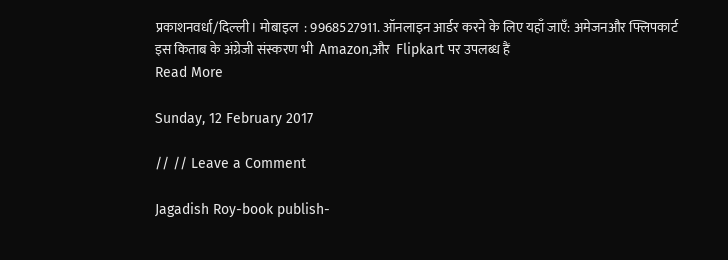प्रकाशनवर्धा/दिल्‍ली। मोबाइल  : 9968527911. ऑनलाइन आर्डर करने के लिए यहाँ जाएँ: अमेजनऔर फ्लिपकार्ट इस किताब के अंग्रेजी संस्करण भी  Amazon,और  Flipkart पर उपलब्ध हैं
Read More

Sunday, 12 February 2017

// // Leave a Comment

Jagadish Roy-book publish-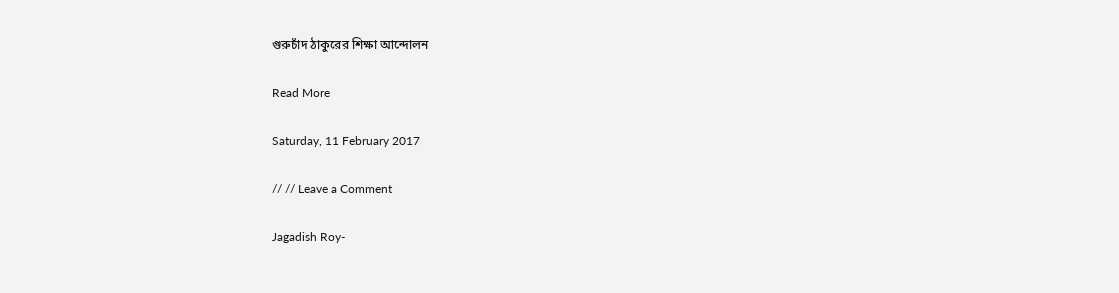গুরুচাঁদ ঠাকুরের শিক্ষা আন্দোলন

Read More

Saturday, 11 February 2017

// // Leave a Comment

Jagadish Roy-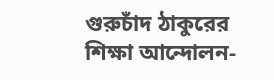গুরুচাঁদ ঠাকুরের শিক্ষা আন্দোলন-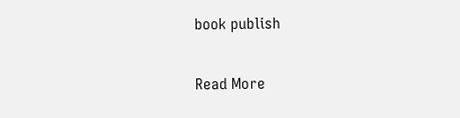book publish

Read More